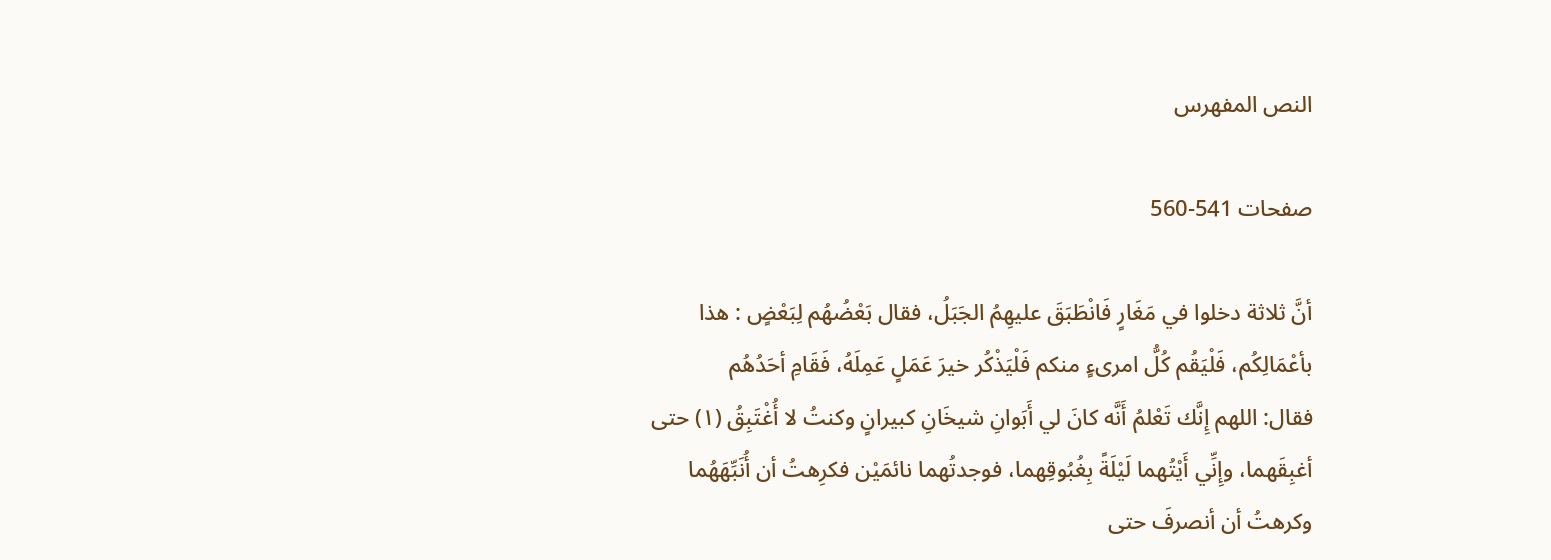النص المفهرس

صفحات 541-560

أنَّ ثلاثة دخلوا في مَغَارٍ فَانْطَبَقَ عليهِمُ الجَبَلُ، فقال بَعْضُهُم لِبَعْضٍ : هذا
بأعْمَالِكُم، فَلْيَقُم كُلُّ امرىءٍ منكم فَلْيَذْكُر خيرَ عَمَلٍ عَمِلَهُ، فَقَامِ أحَدُهُم
فقال: اللهم إِنَّك تَعْلمُ أَنَّه كانَ لي أَبَوانِ شيخَانِ كبيرانٍ وكنتُ لا أُغْتَبِقُ (١) حتى
أغبِقَهما، وإِنِّي أَيْتُهما لَيْلَةً بِغُبُوقِهما، فوجدتُهما نائمَيْن فكرِهتُ أن أُنَبِّهَهُما
وكرهتُ أن أنصرفَ حتى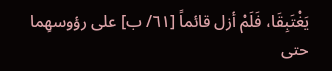يَغْتَبِقَا، فَلَمْ أزل قائماً [٦١/ ب] على رؤوسهِما
حتى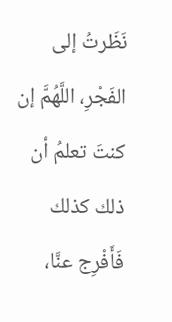نَظَرتُ إلى الفَجْرِ، اللَّهُمَّ إن كنتَ تعلمُ أن ذلك كذلك فَأَفْرِج عنَّا،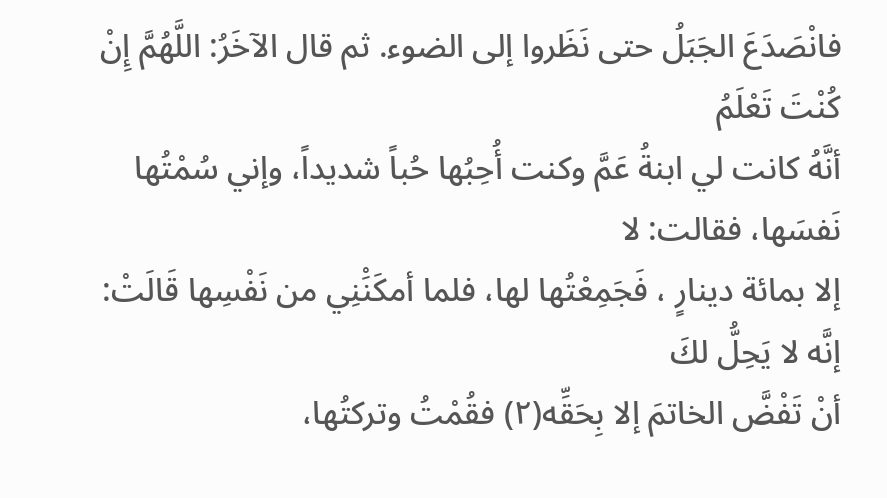فانْصَدَعَ الجَبَلُ حتى نَظَروا إلى الضوء. ثم قال الآخَرُ: اللَّهُمَّ إِنْ كُنْتَ تَعْلَمُ
أنَّهُ كانت لي ابنةُ عَمَّ وكنت أُحِبُها حُباً شديداً، وإني سُمْتُها نَفسَها، فقالت: لا
إلا بمائة دينارٍ ، فَجَمِعْتُها لها، فلما أمكَنَْنِي من نَفْسِها قَالَتْ: إنَّه لا يَحِلُّ لكَ
أنْ تَفْضَّ الخاتمَ إلا بِحَقِّه(٢) فقُمْتُ وتركتُها،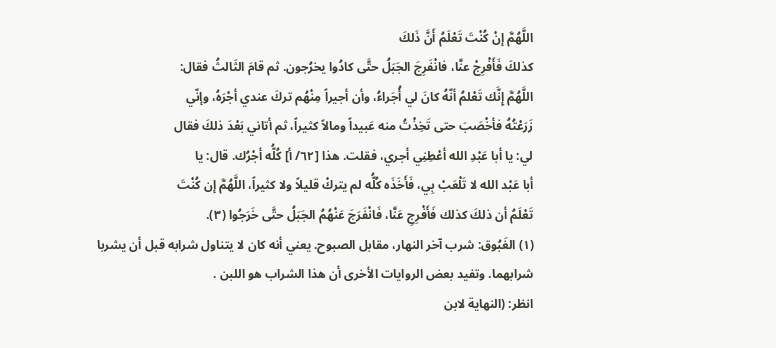اللَّهُمَّ إنْ كُنْتَ تَعْلَمُ أَنَّ ذَلكَ
كذلكَ فَأَفْرِجْ عنَّا، فانْفَرِجَ الجَبَلُ حتَّى كادُوا يخرُجون. ثم قامَ الثَالثُ فقال:
اللَّهُمَّ إِنَّك تَعْلمُ أنّهُ كانَ لي أُجَراءُ، وأن أجيراً مِنْهُم تركَ عندي أجْرَهُ، وإنّي
زَرَعْتُهُ فأخْصَبَ حتى تَخِذْتُ منه عَبيداً ومالاً كثيراً، ثم أتاني بَعْدَ ذلكَ فقال
لي: يا أبا عَبْدِ الله أعْطِنِي أجري، فقلت. هذا [٦٢/ أ] كُلُّه أجْرُك. قال: يا
أبا عَبْد الله لا تَلْعَبْ بِي، فَأَخَذَه كُلُّه لم يتركْ قليلاً ولا كثيراً، اللَّهُمَّ إن كُنْتَ
تَعْلَمُ أن ذلكَ كذلك فَأَفْرِجِ عَنَّا، فَانْفَرَجَ عَنْهُمُ الجَبَلُ حتَّى خَرَجُوا (٣).
(١) الغَبُوق: شرب آخر النهار، مقابل الصبوح. يعني أنه كان لا يتناول شرابه قبل أن يشربا
شرابهما. وتفيد بعض الروايات الأخرى أن هذا الشراب هو اللبن .
انظر: (النهاية لابن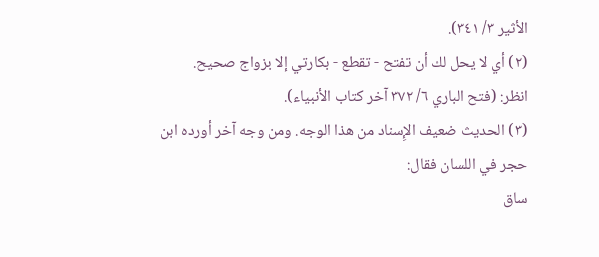الأثير ٣/ ٣٤١).
(٢) أي لا يحل لك أن تفتح - تقطع - بكارتي إلا بزواج صحيح.
انظر: (فتح الباري ٦/ ٣٧٢ آخر كتاب الأنبياء).
(٣) الحديث ضعيف الإِسناد من هذا الوجه. ومن وجه آخر أورده ابن حجر في اللسان فقال:
ساق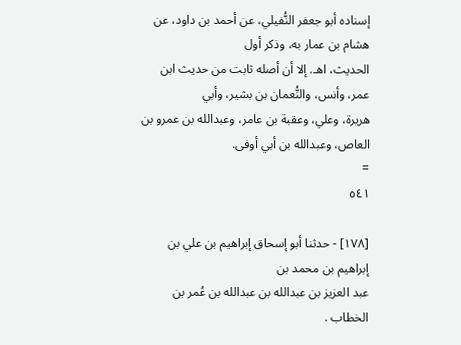إسناده أبو جعفر النُّفيلي، عن أحمد بن داود، عن هشام بن عمار به، وذكر أول
الحديث، اهـ. إلا أن أصله ثابت من حديث ابن عمر، وأنس، والنُّعمان بن بشير، وأبي
هريرة، وعلي، وعقبة بن عامر، وعبدالله بن عمرو بن العاص، وعبدالله بن أبي أوفى.
=
٥٤١

[١٧٨] - حدثنا أبو إسحاق إبراهيم بن علي بن إبراهيم بن محمد بن
عبد العزيز بن عبدالله بن عبدالله بن عُمر بن الخطاب .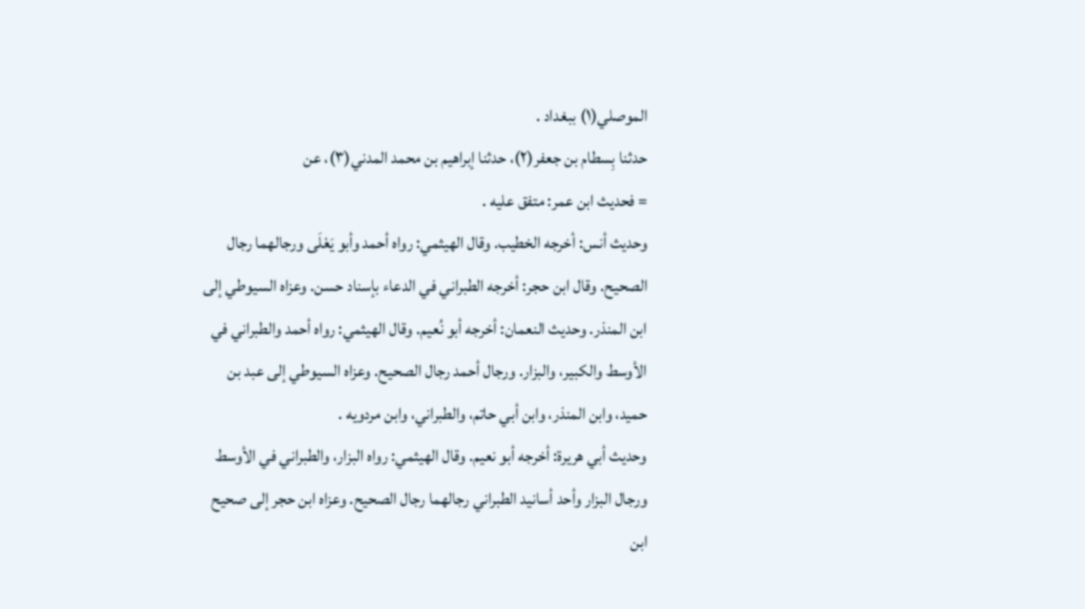الموصلي(١) ببغداد .
حدثنا بِسطام بن جعفر(٢)، حدثنا إبراهيم بن محمد المدني(٣)، عن
= فحديث ابن عمر: متفق عليه .
وحديث أنس: أخرجه الخطيب. وقال الهيثمي: رواه أحمد وأبو يَعْلَى ورجالهما رجال
الصحيح. وقال ابن حجر: أخرجه الطبراني في الدعاء بإسناد حسن. وعزاه السيوطي إلى
ابن المنذر. وحديث النعمان: أخرجه أبو نُعيم. وقال الهيثمي: رواه أحمد والطبراني في
الأوسط والكبير، والبزار. ورجال أحمد رجال الصحيح. وعزاه السيوطي إلى عبد بن
حميد، وابن المنذر، وابن أبي حاتم، والطبراني، وابن مردويه .
وحديث أبي هريرة: أخرجه أبو نعيم. وقال الهيثمي: رواه البزار، والطبراني في الأوسط
ورجال البزار وأحد أسانيد الطبراني رجالهما رجال الصحيح. وعزاه ابن حجر إلى صحيح
ابن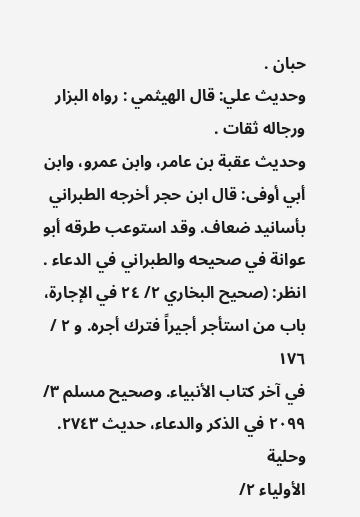حبان .
وحديث علي: قال الهيثمي : رواه البزار ورجاله ثقات .
وحديث عقبة بن عامر، وابن عمرو، وابن أبي أوفى: قال ابن حجر أخرجه الطبراني
بأسانيد ضعاف. وقد استوعب طرقه أبو عوانة في صحيحه والطبراني في الدعاء .
انظر: (صحيح البخاري ٢/ ٢٤ في الإجارة، باب من استأجر أجيراً فترك أجره. و ٢ / ١٧٦
في آخر كتاب الأنبياء. وصحيح مسلم ٣/ ٢٠٩٩ في الذكر والدعاء، حديث ٢٧٤٣. وحلية
الأولياء ٢/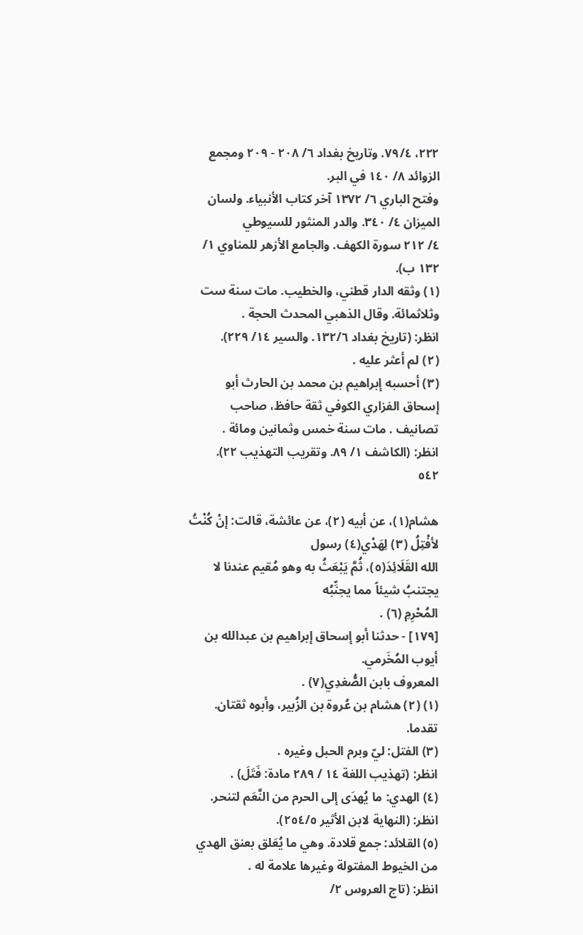٢٢٢، ٧٩/٤. وتاريخ بغداد ٦/ ٢٠٨ - ٢٠٩ ومجمع الزوائد ٨/ ١٤٠ في البر.
وفتح الباري ٦/ ١٣٧٢ آخر كتاب الأنبياء. ولسان الميزان ٤/ ٣٤٠. والدر المنثور للسيوطي
٤/ ٢١٢ سورة الكهف. والجامع الأزهر للمناوي ١/ ١٣٢ ب).
(١) وثقه الدار قطني، والخطيب. مات سنة ست وثلاثمائة. وقال الذهبي المحدث الحجة .
انظر: (تاريخ بغداد ١٣٢/٦. والسير ١٤/ ٢٢٩).
(٢) لم أعثر عليه .
(٣) أحسبه إبراهيم بن محمد بن الحارث أبو إسحاق الفزاري الكوفي ثقة حافظ، صاحب
تصانيف . مات سنة خمس وثمانين ومائة .
انظر: (الكاشف ١/ ٨٩. وتقريب التهذيب ٢٢).
٥٤٢

هشام(١)، عن أبيه (٢)، عن عائشة، قالت: إنْ كُنْتُ لأفْتِلُ (٣) لِهَدْي(٤) رسول
الله القَلَائِدَ(٥)، ثُمَّ يَبْعَثُ به وهو مُقيم عندنا لا يجتنبُ شيئاً مما يجنِّبُه
المُحْرِمِ (٦) .
[١٧٩] - حدثنا أبو إسحاق إبراهيم بن عبدالله بن أيوب المُخَرمي.
المعروف بابن الصُّغدِي(٧) .
(١) (٢) هشام بن عُروة بن الزُبير، وأبوه ثقتان. تقدما.
(٣) الفتل: ليّ وبرم الحبل وغيره .
انظر: (تهذيب اللغة ١٤ / ٢٨٩ مادة: فَتَلَ) .
(٤) الهدي: ما يُهدَى إلى الحرم من النَّعَم لتنحر.
انظر: (النهاية لابن الأثير ٢٥٤/٥).
(٥) القلائد: جمع قلادة. وهي ما يُعَلق بعنق الهدي من الخيوط المفتولة وغيرها علامة له .
انظر: (تاج العروس ٢/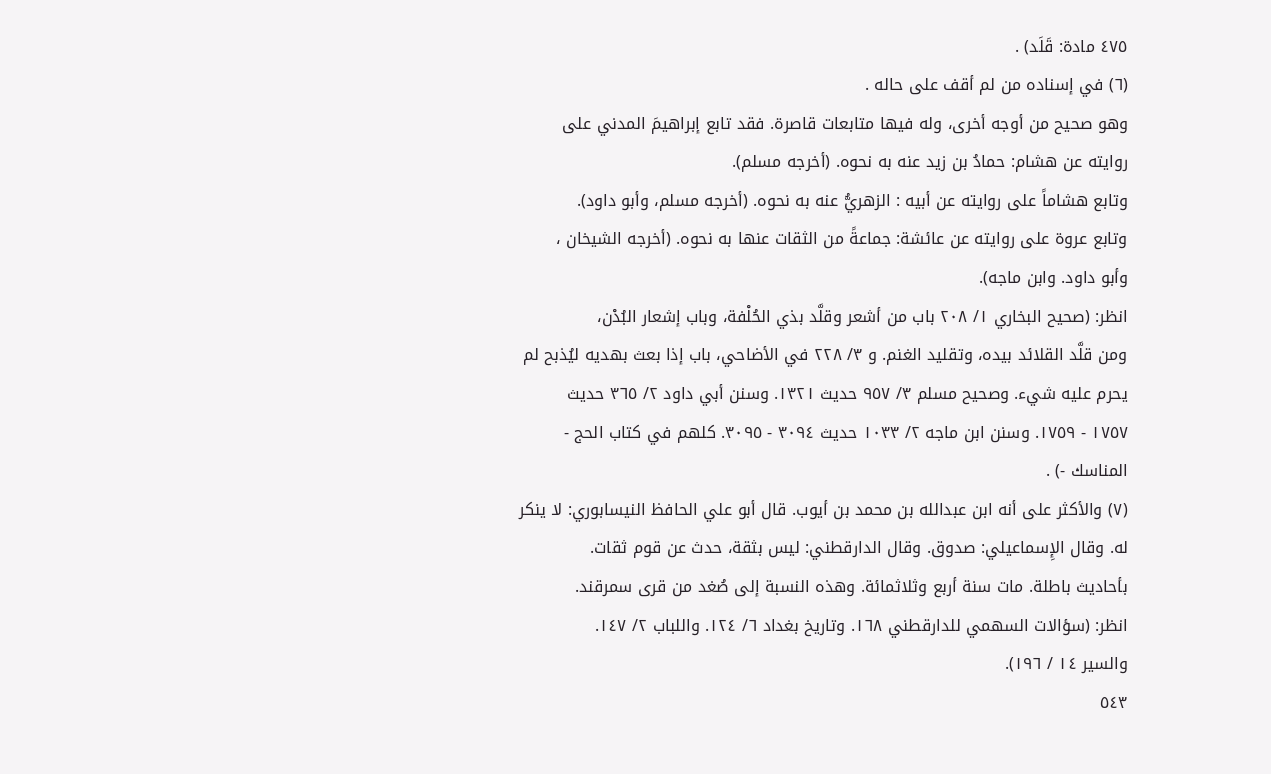٤٧٥ مادة: قَلَد) .
(٦) في إسناده من لم أقف على حاله .
وهو صحيح من أوجه أخرى، وله فيها متابعات قاصرة. فقد تابع إبراهيمَ المدني على
روايته عن هشام: حمادُ بن زيد عنه به نحوه. (أخرجه مسلم).
وتابع هشاماً على روايته عن أبيه : الزهريُّ عنه به نحوه. (أخرجه مسلم، وأبو داود).
وتابع عروة على روايته عن عائشة: جماعةً من الثقات عنها به نحوه. (أخرجه الشيخان ،
وأبو داود. وابن ماجه).
انظر: (صحيح البخاري ١/ ٢٠٨ باب من أشعر وقلَّد بذي الحُلْفة، وباب إشعار البُدْن،
ومن قلَّد القلائد بيده، وتقليد الغنم. و ٣/ ٢٢٨ في الأضاحي، باب إذا بعث بهديه ليُذبح لم
يحرم عليه شيء. وصحيح مسلم ٣/ ٩٥٧ حديث ١٣٢١. وسنن أبي داود ٢/ ٣٦٥ حديث
١٧٥٧ - ١٧٥٩. وسنن ابن ماجه ٢/ ١٠٣٣ حديث ٣٠٩٤ - ٣٠٩٥. كلهم في كتاب الحج -
المناسك -) .
(٧) والأكثر على أنه ابن عبدالله بن محمد بن أيوب. قال أبو علي الحافظ النيسابوري: لا ينكر
له. وقال الإِسماعيلي: صدوق. وقال الدارقطني: ليس بثقة، حدث عن قوم ثقات.
بأحاديث باطلة. مات سنة أربع وثلاثمائة. وهذه النسبة إلى صُغد من قرى سمرقند.
انظر: (سؤالات السهمي للدارقطني ١٦٨. وتاريخ بغداد ٦/ ١٢٤. واللباب ٢/ ١٤٧.
والسير ١٤ / ١٩٦).
٥٤٣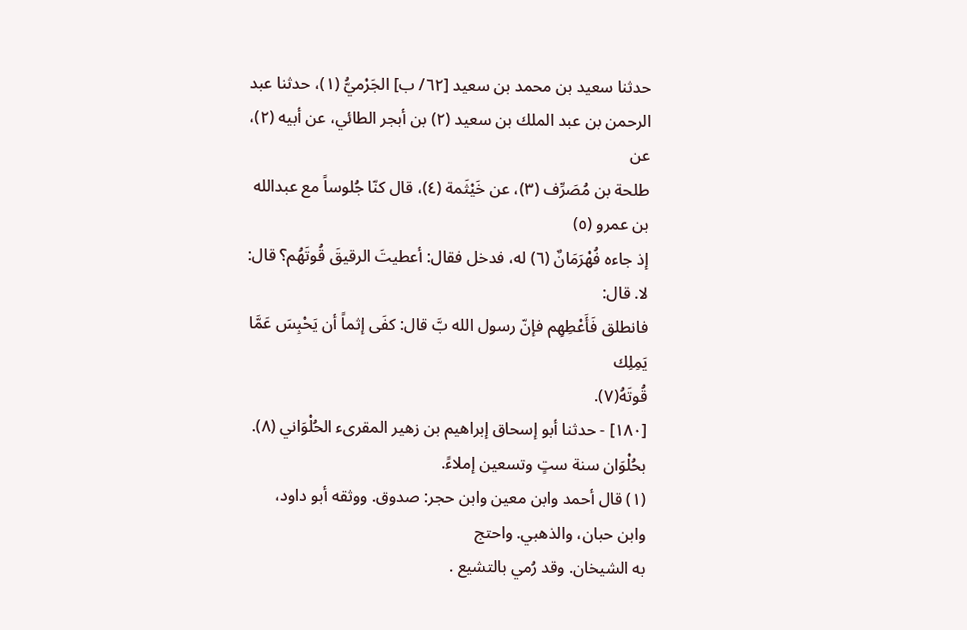حدثنا سعيد بن محمد بن سعيد [٦٢/ ب] الجَرْميُّ (١)، حدثنا عبد
الرحمن بن عبد الملك بن سعيد (٢) بن أبجر الطائي، عن أبيه (٢)، عن
طلحة بن مُصَرِّف (٣)، عن خَيْثَمة (٤)، قال كنّا جُلوساً مع عبدالله بن عمرو (٥)
إذ جاءه فُهْرَمَانٌ (٦) له، فدخل فقال: أعطيتَ الرقيقَ قُوتَهُم؟ قال: لا. قال:
فانطلق فَأَعْطِهِم فإنّ رسول الله بَّ قال: كفَى إثماً أن يَحْبِسَ عَمَّا يَمِلِك
قُوتَهُ(٧).
[١٨٠] - حدثنا أبو إسحاق إبراهيم بن زهير المقرىء الحُلْوَاني (٨).
بحُلْوَان سنة ستٍ وتسعين إملاءً.
(١) قال أحمد وابن معين وابن حجر: صدوق. ووثقه أبو داود، وابن حبان، والذهبي. واحتج
به الشيخان. وقد رُمي بالتشيع .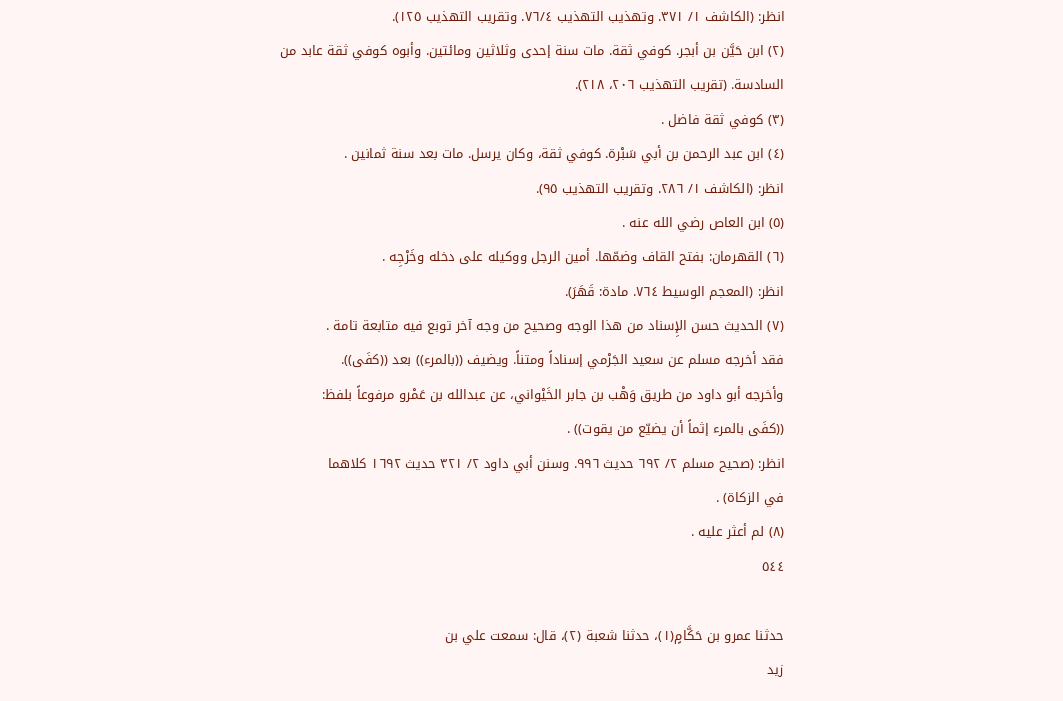انظر: (الكاشف ١/ ٣٧١. وتهذيب التهذيب ٧٦/٤. وتقريب التهذيب ١٢٥).
(٢) ابن حَيَّن بن أبجر. كوفي ثقة. مات سنة إحدى وثلاثين ومائتين. وأبوه كوفي ثقة عابد من
السادسة. (تقريب التهذيب ٢٠٦، ٢١٨).
(٣) كوفي ثقة فاضل .
(٤) ابن عبد الرحمن بن أبي سَبْرة. كوفي ثقة، وكان يرسل. مات بعد سنة ثمانين .
انظر: (الكاشف ١/ ٢٨٦. وتقريب التهذيب ٩٥).
(٥) ابن العاص رضي الله عنه .
(٦) القهرمان: بفتح القاف وضمّها. أمين الرجل ووكيله على دخله وخَرْجِه .
انظر: (المعجم الوسيط ٧٦٤. مادة: قَهَرَ).
(٧) الحديث حسن الإِسناد من هذا الوجه وصحيح من وجه آخر توبع فيه متابعة تامة .
فقد أخرجه مسلم عن سعيد الجَرْمي إسناداً ومتناً. ويضيف ((بالمرء)) بعد ((كفَى)).
وأخرجه أبو داود من طريق وَهْب بن جابر الخَيْواني، عن عبدالله بن عَمْرو مرفوعاً بلفظ:
((كفَى بالمرء إثماً أن يضيّع من يقوت)) .
انظر: (صحيح مسلم ٢/ ٦٩٢ حديث ٩٩٦. وسنن أبي داود ٢/ ٣٢١ حديث ١٦٩٢ كلاهما
في الزكاة) .
(٨) لم أعثر عليه .
٥٤٤

حدثنا عمرو بن حَكَّامٍ(١)، حدثنا شعبة (٢)، قال: سمعت علي بن
زيد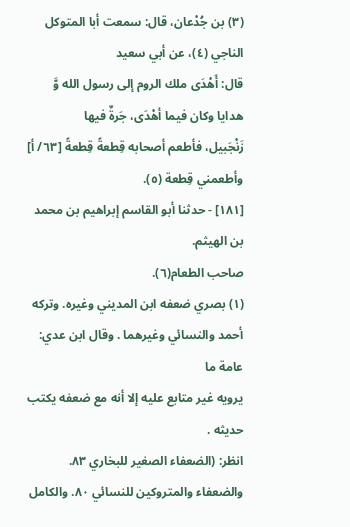(٣) بن جُدْعان، قال: سمعت أبا المتوكل الناجي (٤)، عن أبي سعيد
قال: أَهْدَى ملك الروم إلى رسول الله وَّ هدايا وكان فيما أهْدَى، جَرةٌ فيها
زَنْجَبيل، فأطعم أصحابه قِطعةً قِطعةً [٦٣/ أ] وأطعمني قِطعة (٥).
[١٨١] - حدثنا أبو القاسم إبراهيم بن محمد بن الهيثم.
صاحب الطعام(٦).
(١) بصري ضعفه ابن المديني وغيره. وتركه أحمد والنسائي وغيرهما . وقال ابن عدي: عامة ما
یرویه غير متابع عليه إلا أنه مع ضعفه يكتب حديثه .
انظر: (الضعفاء الصغير للبخاري ٨٣. والضعفاء والمتروكين للنسائي ٨٠. والكامل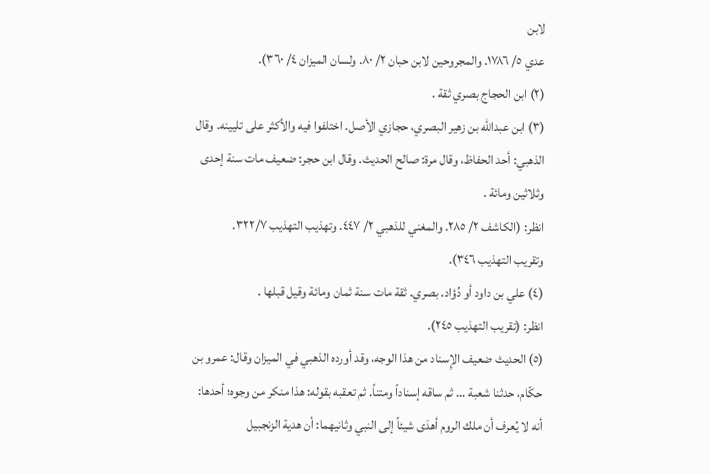لابن
عدي ٥/ ١٧٨٦. والمجروحين لابن حبان ٢/ ٨٠. ولسان الميزان ٤/ ٣٦٠).
(٢) ابن الحجاج بصري ثقة .
(٣) ابن عبدالله بن زهير البصري، حجازي الأصل. اختلفوا فيه والأكثر على تليينه. وقال
الذهبي: أحد الحفاظ، وقال مرة: صالح الحديث. وقال ابن حجر: ضعيف مات سنة إحدى
وثلاثين ومائة .
انظر: (الكاشف ٢/ ٢٨٥. والمغني للذهبي ٢/ ٤٤٧. وتهذيب التهذيب ٣٢٢/٧.
وتقريب التهذيب ٣٤٦).
(٤) علي بن داود أو دُؤاد. بصري. ثقة مات سنة ثمان ومائة وقيل قبلها .
انظر: (تقريب التهذيب ٢٤٥).
(٥) الحديث ضعيف الإِسناد من هذا الوجه، وقد أورده الذهبي في الميزان وقال: عمرو بن
حكّام، حدثنا شعبة ... ثم ساقه إسناداً ومتناً. ثم تعقبه بقوله: هذا منكر من وجوه؛ أحدها:
أنه لا يُعرف أن ملك الروم أهدَى شيئاً إلى النبي وثانيهما: أن هدية الزنجبيل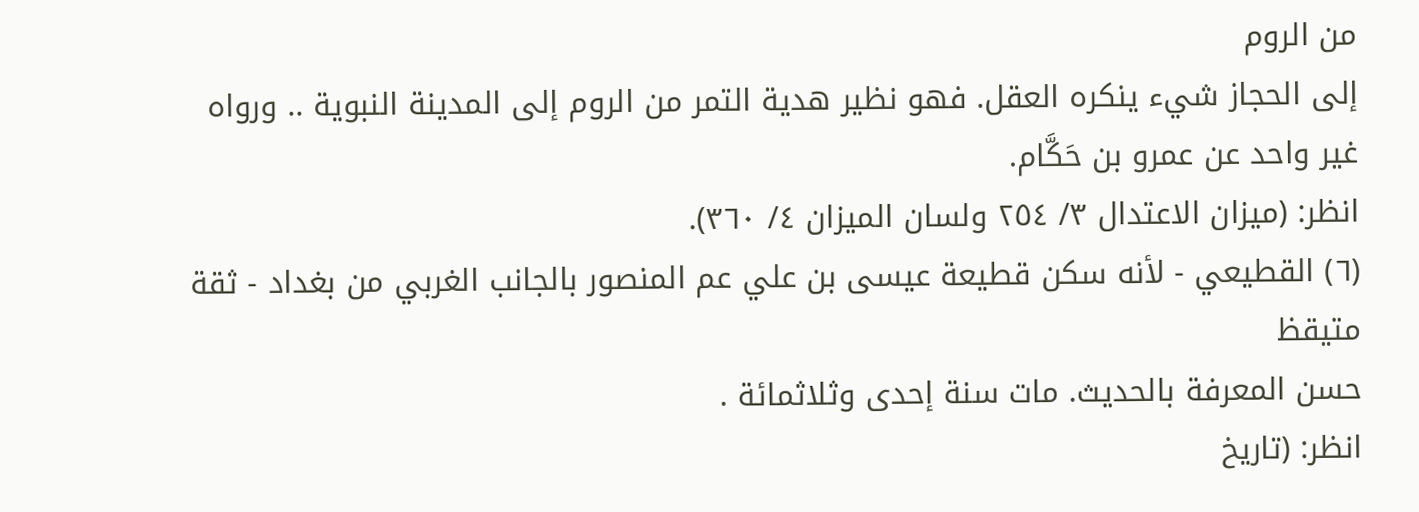من الروم
إلى الحجاز شيء ينكره العقل. فهو نظير هدية التمر من الروم إلى المدينة النبوية .. ورواه
غير واحد عن عمرو بن حَكَّام.
انظر: (ميزان الاعتدال ٣/ ٢٥٤ ولسان الميزان ٤/ ٣٦٠).
(٦) القطيعي - لأنه سكن قطيعة عيسى بن علي عم المنصور بالجانب الغربي من بغداد - ثقة متيقظ
حسن المعرفة بالحديث. مات سنة إحدى وثلاثمائة .
انظر: (تاريخ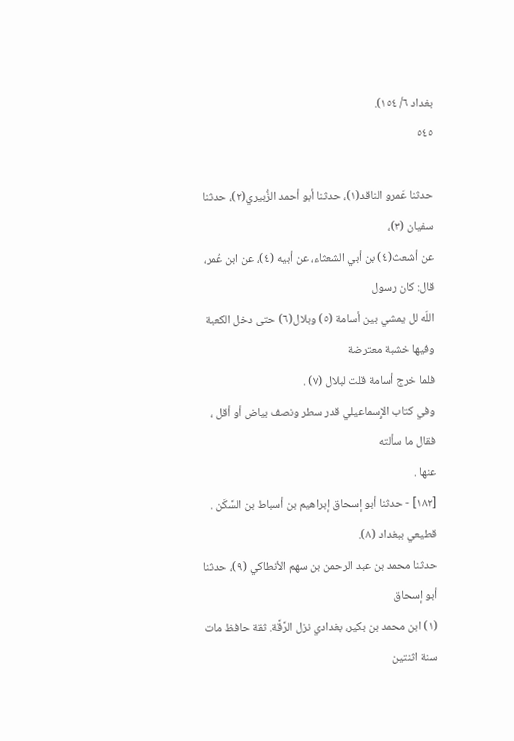بغداد ٦/ ١٥٤).
٥٤٥

حدثنا عَمرو الناقد(١)، حدثنا أبو أحمد الزُّبيري(٢)، حدثنا سفيان (٣)،
عن أشعث(٤) بن أبي الشعثاء، عن أبيه (٤)، عن ابن عُمر، قال: كان رسول
اللّه لل يمشي بين أسامة (٥) وبلال(٦) حتى دخل الكعبة وفيها خشبة معترضة
فلما خرج أسامة قلت لبلال (٧) .
وفي كتاب الإِسماعيلي قدر سطر ونصف بياض أو أقل ، فقال ما سألته
عنها .
[١٨٢] - حدثنا أبو إسحاق إبراهيم بن أسباط بن السَّكَن .
قطيعي ببغداد (٨).
حدثنا محمد بن عبد الرحمن بن سهم الأنطاكي (٩)، حدثنا أبو إسحاق
(١) ابن محمد بن بكير، بغدادي نزل الرَّقَّة. ثقة حافظ مات سنة اثنتين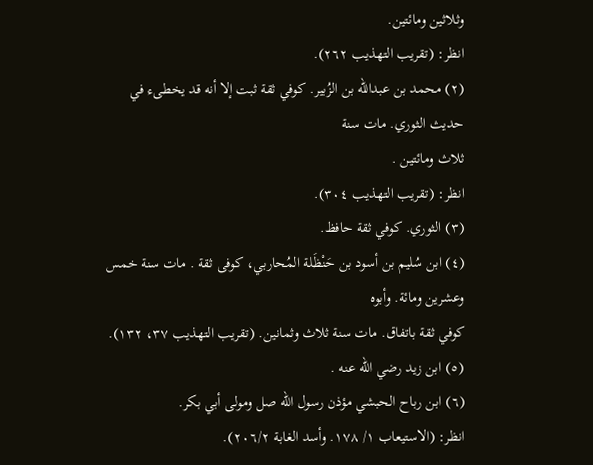وثلاثين ومائتين.
انظر: (تقريب التهذيب ٢٦٢).
(٢) محمد بن عبدالله بن الزُبير. كوفي ثقة ثبت إلا أنه قد يخطىء في حديث الثوري. مات سنة
ثلاث ومائتين .
انظر: (تقريب التهذيب ٣٠٤).
(٣) الثوري. كوفي ثقة حافظ.
(٤) ابن سُليم بن أسود بن حَنْظَلة المُحاربي، كوفى ثقة . مات سنة خمس وعشرين ومائة. وأبوه
كوفي ثقة باتفاق. مات سنة ثلاث وثمانين. (تقريب التهذيب ٣٧، ١٣٢).
(٥) ابن زيد رضي الله عنه .
(٦) ابن رباح الحبشي مؤذن رسول الله صل ومولى أبي بكر.
انظر: (الاستيعاب ١/ ١٧٨. وأسد الغابة ٢٠٦/٢).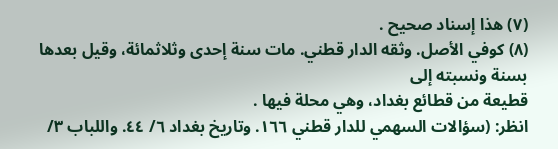(٧) هذا إسناد صحيح .
(٨) كوفي الأصل. وثقه الدار قطني. مات سنة إحدى وثلاثمائة، وقيل بعدها بسنة ونسبته إلى
قطيعة من قطائع بغداد، وهي محلة فيها .
انظر: (سؤالات السهمي للدار قطني ١٦٦. وتاريخ بغداد ٦/ ٤٤. واللباب ٣/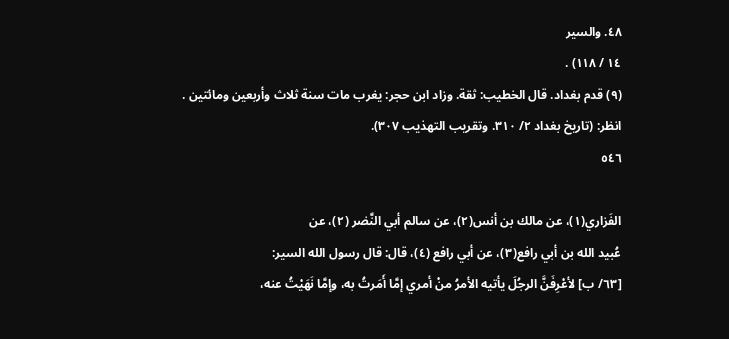٤٨. والسير
١٤ / ١١٨) .
(٩) قدم بغداد. قال الخطيب: ثقة. وزاد ابن حجر: يغرب مات سنة ثلاث وأربعين ومائتين .
انظر: (تاريخ بغداد ٢/ ٣١٠. وتقريب التهذيب ٣٠٧).
٥٤٦

الفَزاري(١)، عن مالك بن أنس(٢)، عن سالم أبي النَّضر (٢)، عن
عُبيد الله بن أبي رافع(٣)، عن أبي رافع (٤)، قال: قال رسول الله السير:
[٦٣/ ب] لأعْرِفَنَّ الرجُلَ يأتيه الأمرُ منْ أمري إمَّا أَمَرتُ به، وإمَّا نَهَيْتُ عنه،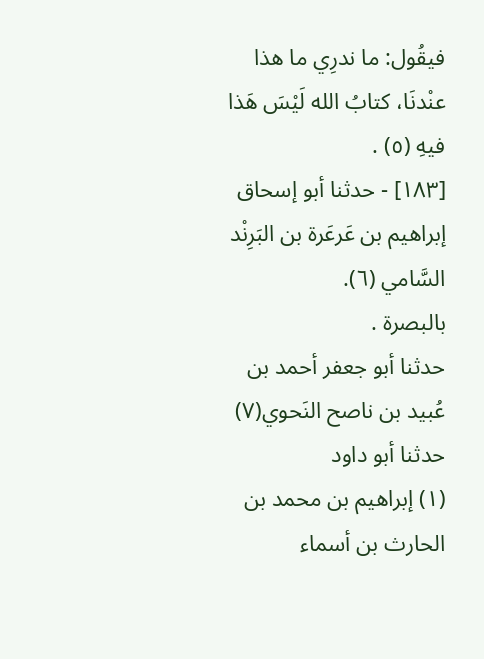فيقُول: ما ندرِي ما هذا عنْدنَا، كتابُ الله لَيْسَ هَذا فيهِ (٥) .
[١٨٣] - حدثنا أبو إسحاق إبراهيم بن عَرعَرة بن البَرِنْد السَّامي (٦).
بالبصرة .
حدثنا أبو جعفر أحمد بن عُبيد بن ناصح النَحوي(٧) حدثنا أبو داود
(١) إبراهيم بن محمد بن الحارث بن أسماء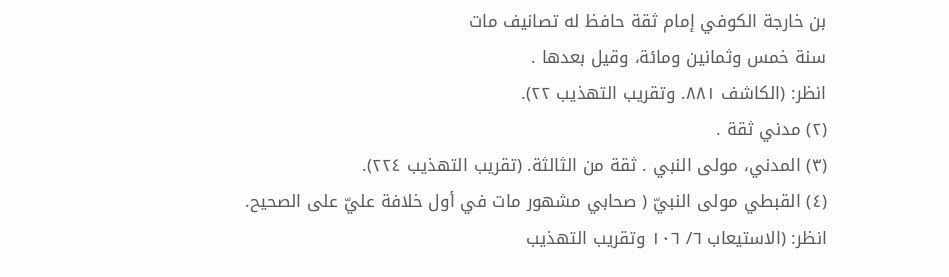بن خارجة الكوفي إمام ثقة حافظ له تصانيف مات
سنة خمس وثمانين ومائة، وقيل بعدها .
انظر: (الكاشف ٨٨١. وتقريب التهذيب ٢٢).
(٢) مدني ثقة .
(٣) المدني، مولى النبي . ثقة من الثالثة. (تقريب التهذيب ٢٢٤).
(٤) القبطي مولى النبيّ ( صحابي مشهور مات في أول خلافة عليّ على الصحيح.
انظر: (الاستيعاب ٦/ ١٠٦ وتقريب التهذيب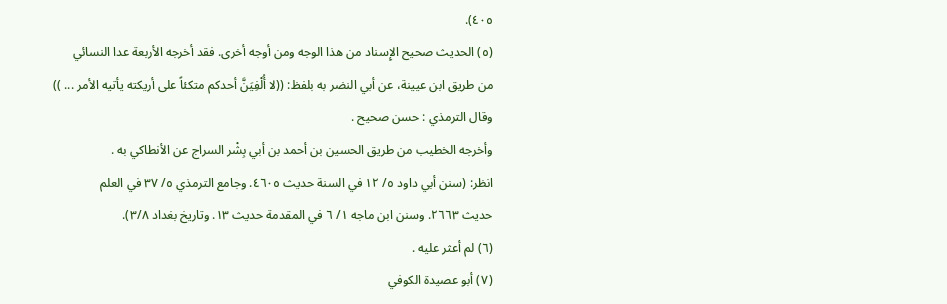٤٠٥).
(٥) الحديث صحيح الإِسناد من هذا الوجه ومن أوجه أخرى. فقد أخرجه الأربعة عدا النسائي
من طريق ابن عيينة، عن أبي النضر به بلفظ: ((لا أُلْفِيَنَّ أحدكم متكئاً على أريكته يأتيه الأمر ... ))
وقال الترمذي : حسن صحيح .
وأخرجه الخطيب من طريق الحسين بن أحمد بن أبي بِشْر السراج عن الأنطاكي به .
انظر: (سنن أبي داود ٥/ ١٢ في السنة حديث ٤٦٠٥. وجامع الترمذي ٥/ ٣٧ في العلم
حديث ٢٦٦٣. وسنن ابن ماجه ١/ ٦ في المقدمة حديث ١٣. وتاريخ بغداد ٣/٨).
(٦) لم أعثر عليه .
(٧) أبو عصيدة الكوفي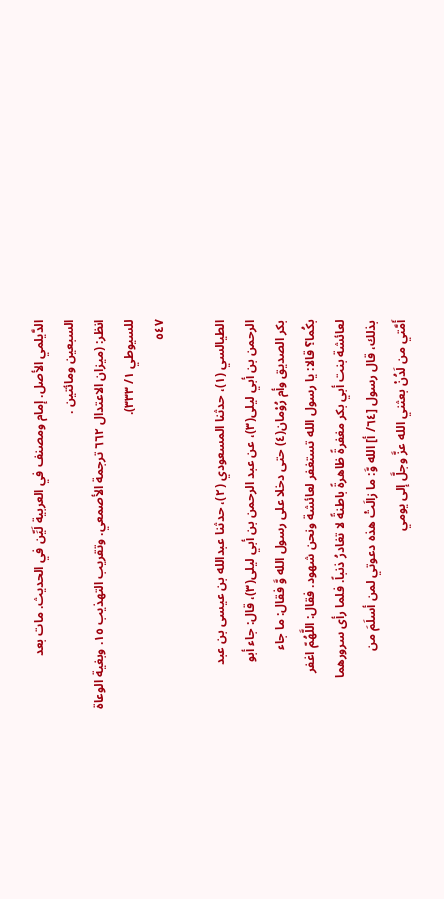الدَّيلمي الأصل. إمام ومصنف في العربية لَيِّن في الحديث. مات بعد
السبعين ومائتين .
انظر: (ميزان الاعتدال ٦٦٢ ترجمة الأصمعي. وتقريب التهذيب ١٥. وبغية الوعاة
للسيوطي ١/ ٣٣٣).
٥٤٧

الطيالسي (١)، حدثنا المسعودي (٢)، حدثنا عبدالله بن عيسى بن عبد
الرحمن بن أبي ليلى(٣)، عن عبد الرحمن بن أبي ليلى(٣)، قال: جاء أبو
بكر الصديق وأم رُوْمان(٤) حتى دخلا على رسول الله وَّ فقال: ما جاء
بكُما؟ قالا: يا رسول الله تستغفر لعائشة ونحن شهود. فقال: اللَّهُمّ اغفر
لعائشة بنت أبي بكر مغفرةً ظاهرةً باطنةً لا تغادرُ ذنباً. فلما رأى سرورهما
بذلك، قال رسول [٦٤/ أ] الله وَّ: ما زالَتْ هذه دعوتي لمن أسلَمَ من
أَمَّتي من لَدُنْ بعثني الله عزَّ وجلَّ إلى يومي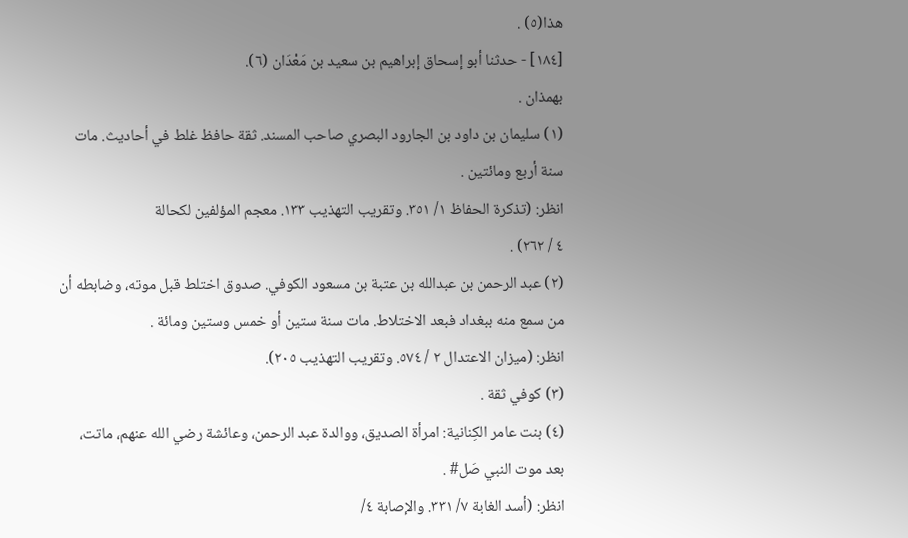هذا(٥) .
[١٨٤] - حدثنا أبو إسحاق إبراهيم بن سعيد بن مَعْدَان (٦).
بهمذان .
(١) سليمان بن داود بن الجارود البصري صاحب المسند. ثقة حافظ غلط في أحاديث. مات
سنة أربع ومائتين .
انظر: (تذكرة الحفاظ ١/ ٣٥١. وتقريب التهذيب ١٣٣. معجم المؤلفين لكحالة
٤ / ٢٦٢) .
(٢) عبد الرحمن بن عبدالله بن عتبة بن مسعود الكوفي. صدوق اختلط قبل موته، وضابطه أن
من سمع منه ببغداد فبعد الاختلاط. مات سنة ستين أو خمس وستين ومائة .
انظر: (ميزان الاعتدال ٢ / ٥٧٤. وتقريب التهذيب ٢٠٥).
(٣) كوفي ثقة .
(٤) بنت عامر الكِنانية: امرأة الصديق، ووالدة عبد الرحمن، وعائشة رضي الله عنهم، ماتت،
بعد موت النبي صَل# .
انظر: (أسد الغابة ٧/ ٣٣١. والإصابة ٤/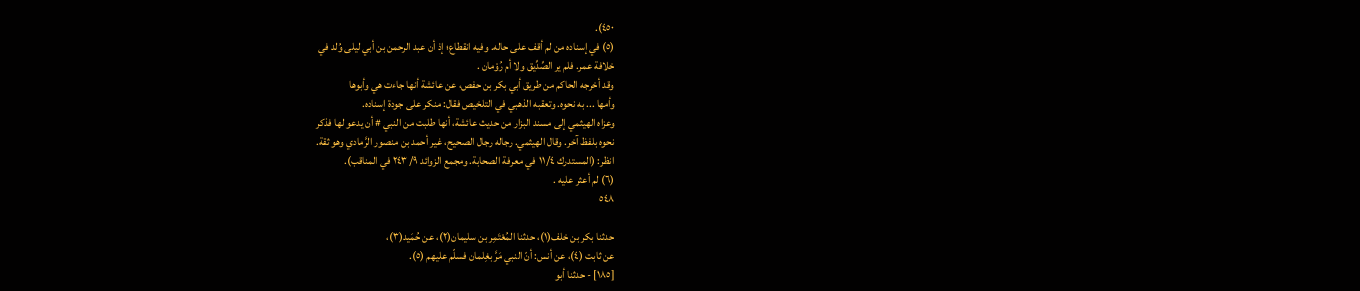٤٥٠).
(٥) في إسناده من لم أقف على حاله. وفيه انقطاع؛ إذ أن عبد الرحمن بن أبي ليلى وُلد في
خلافة عمر. فلم ير الصِّدِّيق ولا أم رُوْمان .
وقد أخرجه الحاكم من طريق أبي بكر بن حفص، عن عائشة أنها جاءت هي وأبوها
وأمها ... به نحوه. وتعقبه الذهبي في التلخيص فقال: منكر على جودة إسناده.
وعزاه الهيثمي إلى مسند البزار من حديث عائشة، أنها طلبت من النبي # أن يدعو لها فذكر
نحوه بلفظ آخر. وقال الهيثمي. رجاله رجال الصحيح، غير أحمد بن منصور الرَّمادي وهو ثقة.
انظر: (المستدرك ١١/٤ في معرفة الصحابة. ومجمع الزوائد ٩/ ٢٤٣ في المناقب).
(٦) لم أعثر عليه .
٥٤٨

حدثنا بكر بن خلف(١)، حدثنا المُعْتَمِر بن سليمان(٢)، عن حُمَيد(٣)،
عن ثابت (٤)، عن أنس: أنّ النبي مَرَّ بغِلمان فسلّم عليهم (٥).
[١٨٥] - حدثنا أبو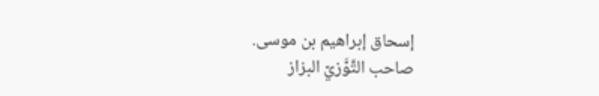إسحاق إبراهيم بن موسى.
صاحب التَّوَّزيّ البزاز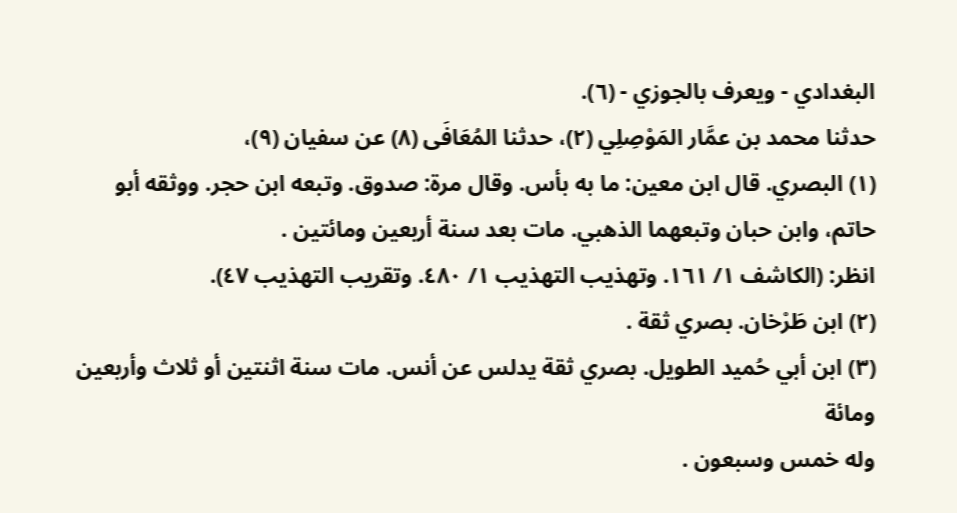البغدادي - ويعرف بالجوزي - (٦).
حدثنا محمد بن عمَّار المَوْصِلِي (٢)، حدثنا المُعَافَى (٨) عن سفيان (٩)،
(١) البصري. قال ابن معين: ما به بأس. وقال مرة: صدوق. وتبعه ابن حجر. ووثقه أبو
حاتم، وابن حبان وتبعهما الذهبي. مات بعد سنة أربعين ومائتين .
انظر: (الكاشف ١/ ١٦١. وتهذيب التهذيب ١/ ٤٨٠. وتقريب التهذيب ٤٧).
(٢) ابن طَرْخان. بصري ثقة .
(٣) ابن أبي حُميد الطويل. بصري ثقة يدلس عن أنس. مات سنة اثنتين أو ثلاث وأربعين ومائة
وله خمس وسبعون .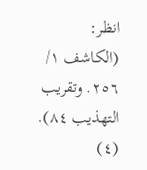انظر: (الكاشف ١/ ٢٥٦. وتقريب التهذيب ٨٤).
(٤)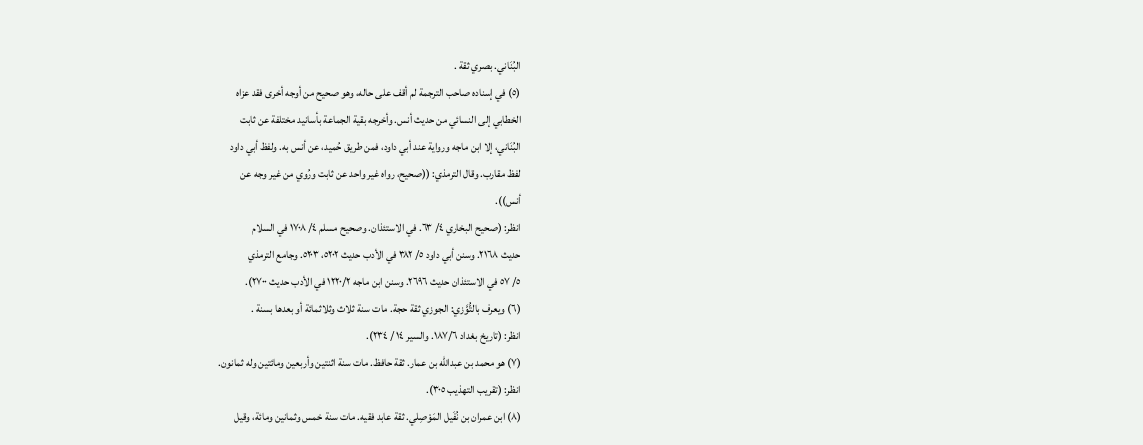البُنَاني. بصري ثقة .
(٥) في إسناده صاحب الترجمة لم أقف على حاله، وهو صحيح من أوجه أخرى فقد عزاه
الخطابي إلى النسائي من حديث أنس. وأخرجه بقية الجماعة بأسانيد مختلفة عن ثابت
البُنَاني، إلا ابن ماجه ورواية عند أبي داود، فمن طريق حُميد، عن أنس به. ولفظ أبي داود
لفظ مقارب. وقال الترمذي: ((صحيح، رواه غير واحد عن ثابت ورُوي من غير وجه عن
أنس)).
انظر: (صحيح البخاري ٤/ ٦٣. في الاستئذان. وصحيح مسلم ٤/ ١٧٠٨ في السلام
حديث ٢١٦٨. وسنن أبي داود ٥/ ٣٨٢ في الأدب حديث ٥٢٠٢، ٥٢٠٣. وجامع الترمذي
٥/ ٥٧ في الاستئذان حديث ٢٦٩٦. وسنن ابن ماجه ١٢٢٠/٢ في الأدب حديث ٢٧٠٠).
(٦) ويعرف بالتُّوَّزي: الجوزي ثقة حجة. مات سنة ثلاث وثلاثمائة أو بعدها بسنة .
انظر: (تاريخ بغداد ١٨٧/٦. والسير ١٤ / ٢٣٤).
(٧) هو محمد بن عبدالله بن عمار. ثقة حافظ. مات سنة اثنتين وأربعين ومائتين وله ثمانون.
انظر: (تقريب التهذيب ٣٠٥).
(٨) ابن عمران بن نُفَيل المَوْصِلي. ثقة عابد فقيه. مات سنة خمس وثمانين ومائة، وقيل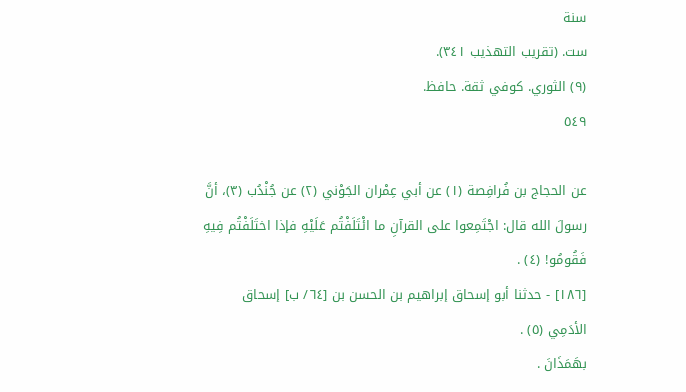سنة
ست. (تقريب التهذيب ٣٤١).
(٩) الثوري. كوفي ثقة. حافظ.
٥٤٩

عن الحجاج بن فُرافِصة (١) عن أبي عِمْران الجَوْني (٢) عن جُنْدُب (٣)، أنَّ
رسولَ الله قال: اجْتَمِعوا على القرآنِ ما ائْتَلَفْتُم عَلَيْهِ فإذا اختَلَفْتُم فِيهِ
فَقُومُو! (٤) .
[١٨٦] - حدثنا أبو إسحاق إبراهيم بن الحسن بن [٦٤/ ب] إسحاق
الأدَمِي (٥) .
بهَمَذَانَ .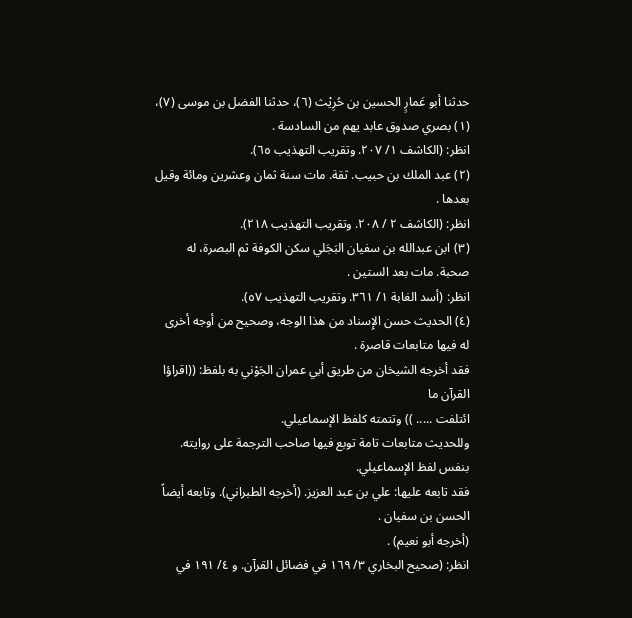حدثنا أبو عَمارٍ الحسين بن حُرِيْث (٦)، حدثنا الفضل بن موسى (٧)،
(١) بصري صدوق عابد يهم من السادسة .
انظر: (الكاشف ١/ ٢٠٧. وتقريب التهذيب ٦٥).
(٢) عبد الملك بن حبيب. ثقة. مات سنة ثمان وعشرين ومائة وقيل بعدها .
انظر: (الكاشف ٢ / ٢٠٨. وتقريب التهذيب ٢١٨).
(٣) ابن عبدالله بن سفيان البَجَلي سكن الكوفة ثم البصرة، له صحبة. مات بعد الستين .
انظر: (أسد الغابة ١/ ٣٦١. وتقريب التهذيب ٥٧).
(٤) الحديث حسن الإِسناد من هذا الوجه، وصحيح من أوجه أخرى له فيها متابعات قاصرة .
فقد أخرجه الشيخان من طريق أبي عمران الجَوْني به بلفظ: ((اقراؤا القرآن ما
ائتلفت ..... )) وتتمته كلفظ الإسماعيلي.
وللحديث متابعات تامة توبع فيها صاحب الترجمة على روايته. بنفس لفظ الإسماعيلي.
فقد تابعه عليها: علي بن عبد العزيز. (أخرجه الطبراني). وتابعه أيضاً الحسن بن سفيان .
(أخرجه أبو نعيم) .
انظر: (صحيح البخاري ٣/ ١٦٩ في فضائل القرآن. و ٤/ ١٩١ في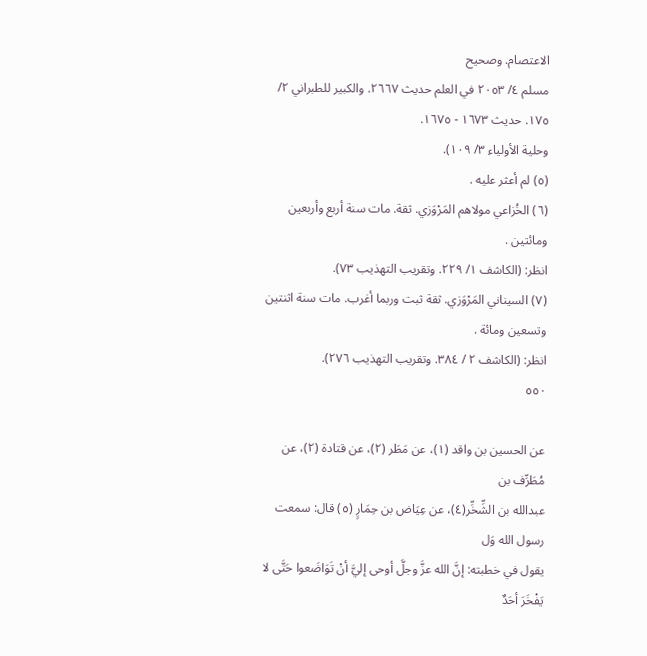الاعتصام. وصحيح
مسلم ٤/ ٢٠٥٣ في العلم حديث ٢٦٦٧. والكبير للطبراني ٢/ ١٧٥. حديث ١٦٧٣ - ١٦٧٥.
وحلية الأولياء ٣/ ١٠٩).
(٥) لم أعثر عليه .
(٦) الخُزاعي مولاهم المَرْوَزي. ثقة. مات سنة أربع وأربعين ومائتين .
انظر: (الكاشف ١/ ٢٢٩. وتقريب التهذيب ٧٣).
(٧) السيناني المَرْوَزي. ثقة ثبت وربما أغرب. مات سنة اثنتين وتسعين ومائة .
انظر: (الكاشف ٢ / ٣٨٤. وتقريب التهذيب ٢٧٦).
٥٥٠

عن الحسين بن واقد (١)، عن مَطَر (٢)، عن قتادة (٢)، عن مُطَرِّف بن
عبدالله بن الشِّخِّر(٤)، عن عِيَاض بن حِمَارٍ (٥) قال: سمعت رسول الله وَل
يقول في خطبته: إنَّ الله عزَّ وجلَّ أوحى إليَّ أنْ تَوَاضَعوا حَتَّى لا يَفْخَرَ أحَدٌ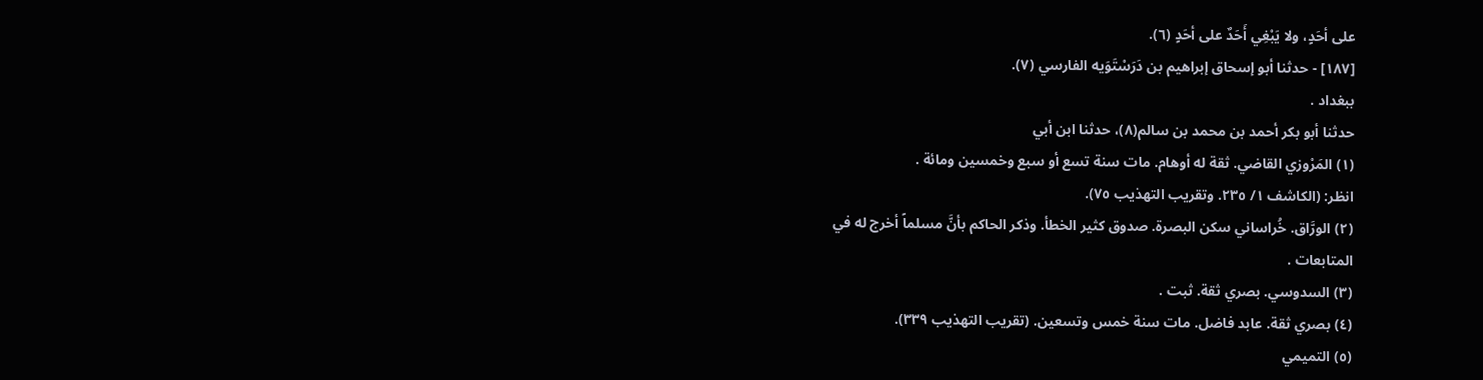على أحَدٍ، ولا يَبْغِي أَحَدٌ على أحَدٍ (٦).
[١٨٧] - حدثنا أبو إسحاق إبراهيم بن دَرَسْتَوَيه الفارسي (٧).
ببغداد .
حدثنا أبو بكر أحمد بن محمد بن سالم(٨)، حدثنا ابن أبي
(١) المَرْوزي القاضي. ثقة له أوهام. مات سنة تسع أو سبع وخمسين ومائة .
انظر: (الكاشف ١/ ٢٣٥. وتقريب التهذيب ٧٥).
(٢) الورَّاق. خُراساني سكن البصرة. صدوق كثير الخطأ. وذكر الحاكم بأنَّ مسلماً أخرج له في
المتابعات .
(٣) السدوسي. بصري ثقة. ثبت .
(٤) بصري ثقة. عابد فاضل. مات سنة خمس وتسعين. (تقريب التهذيب ٣٣٩).
(٥) التميمي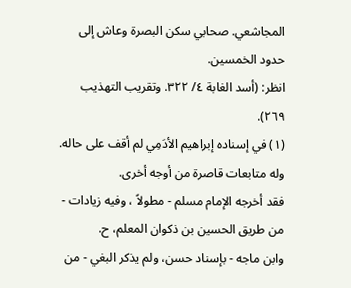المجاشعي. صحابي سكن البصرة وعاش إلى حدود الخمسين.
انظر: (أسد الغابة ٤/ ٣٢٢. وتقريب التهذيب ٢٦٩).
(١) في إسناده إبراهيم الأدَمِي لم أقف على حاله. وله متابعات قاصرة من أوجه أخرى.
فقد أخرجه الإمام مسلم - مطولاً ، وفيه زيادات - من طريق الحسين بن ذكوان المعلم، ح.
وابن ماجه - بإسناد حسن، ولم يذكر البغي - من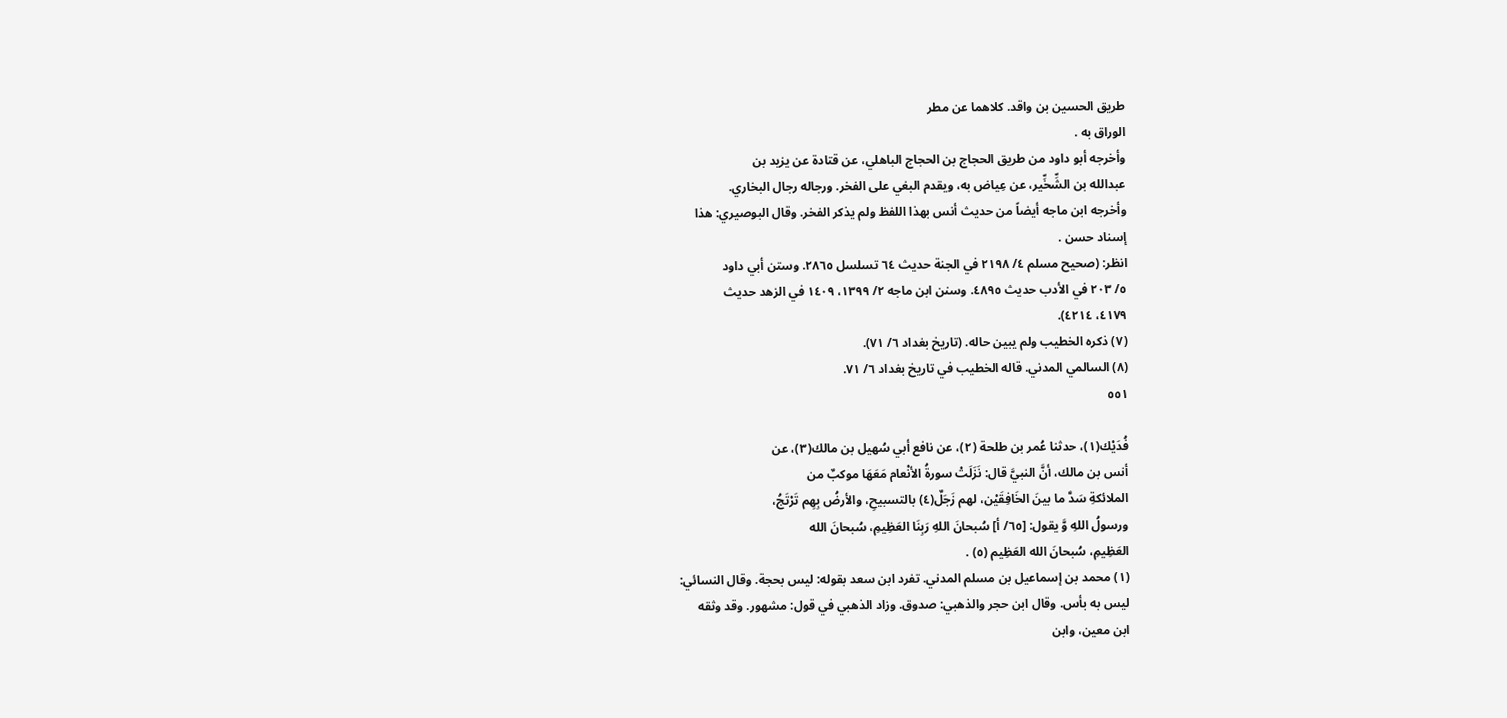طريق الحسين بن واقد. كلاهما عن مطر
الوراق به .
وأخرجه أبو داود من طريق الحجاج بن الحجاج الباهلي، عن قتادة عن يزيد بن
عبدالله بن الشِّخِّير، عن عِياض به، ويقدم البغي على الفخر. ورجاله رجال البخاري.
وأخرجه ابن ماجه أيضاً من حديث أنس بهذا اللفظ ولم يذكر الفخر. وقال البوصيري: هذا
إسناد حسن .
انظر: (صحيح مسلم ٤/ ٢١٩٨ في الجنة حديث ٦٤ تسلسل ٢٨٦٥. وستن أبي داود
٥/ ٢٠٣ في الأدب حديث ٤٨٩٥. وسنن ابن ماجه ٢/ ١٣٩٩، ١٤٠٩ في الزهد حديث
٤١٧٩، ٤٢١٤).
(٧) ذكره الخطيب ولم يبين حاله. (تاريخ بغداد ٦/ ٧١).
(٨) السالمي المدني. قاله الخطيب في تاريخ بغداد ٦/ ٧١.
٥٥١

فُدَيْك(١)، حدثنا عُمر بن طلحة (٢)، عن نافع أبي سُهيل بن مالك(٣)، عن
أنس بن مالك، أنَّ النبيَّ قال: نَزَلَتْ سورةُ الأنْعام مَعَهَا موكبٌ من
الملائكةِ سَدَّ ما بينَ الخَافِقَيْن، لهم زَجَلٌ(٤) بالتسبيحِ، والأرضُ بِهِم تَرْتَجُ،
ورسولُ اللهِ وَّ يقول: [٦٥/ أ] سُبحانَ اللهِ رَبِنَا العَظِيمِ، سُبحانَ الله
العَظِيمِ، سُبحانَ الله العَظِيم (٥) .
(١) محمد بن إسماعيل بن مسلم المدني. تفرد ابن سعد بقوله: ليس بحجة. وقال النسائي:
ليس به بأس. وقال ابن حجر والذهبي: صدوق. وزاد الذهبي في قول: مشهور. وقد وثقه
ابن معين، وابن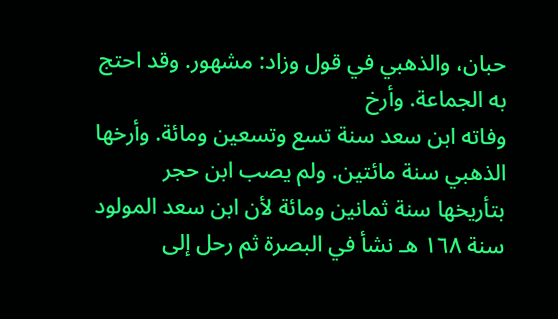حبان، والذهبي في قول وزاد: مشهور. وقد احتج به الجماعة. وأرخ
وفاته ابن سعد سنة تسع وتسعين ومائة. وأرخها الذهبي سنة مائتين. ولم يصب ابن حجر
بتأريخها سنة ثمانين ومائة لأن ابن سعد المولود سنة ١٦٨ هـ نشأ في البصرة ثم رحل إلى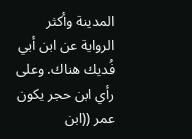المدينة وأكثر الرواية عن ابن أبي فُديك هناك. وعلى رأي ابن حجر يكون عمر ((ابن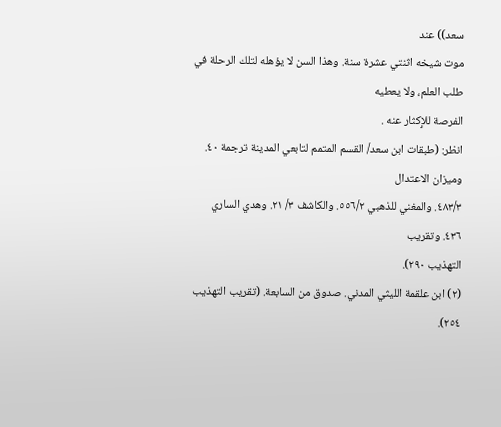سعد)) عند
موت شيخه اثنتي عشرة سنة. وهذا السن لا يؤهله لتلك الرحلة في طلب العلم، ولا يعطيه
الفرصة للإِکثار عنه .
انظر: (طبقات ابن سعد/ القسم المتمم لتابعي المدينة ترجمة ٤٠. وميزان الاعتدال
٤٨٣/٣. والمغني للذهبي ٥٥٦/٢. والكاشف ٣/ ٢١. وهدي الساري ٤٣٦. وتقريب
التهذيب ٢٩٠).
(٢) ابن علقمة الليثي المدني. صدوق من السابعة. (تقريب التهذيب ٢٥٤).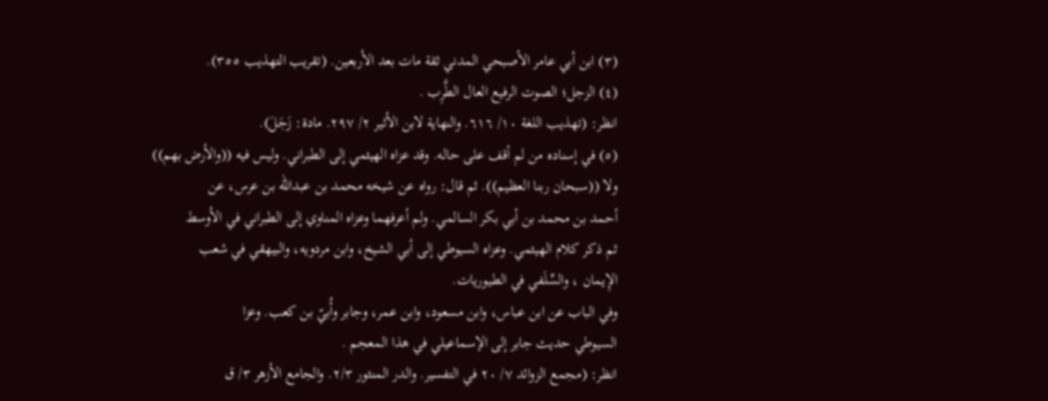(٣) ابن أبي عامر الأصبحي المدني ثقة مات بعد الأربعين. (تقريب التهذيب ٣٥٥).
(٤) الزجل؛ الصوت الرفيع العال الطَّرِب .
انظر: (تهذيب اللغة ١٠/ ٦١٦. والنهاية لابن الأثير ٢/ ٢٩٧. مادة: زَجَلَ).
(٥) في إسناده من لم أقف على حاله. وقد عزاه الهيثمي إلى الطبراني. وليس فيه ((والأرض بهم))
ولا ((سبحان ربنا العظيم)). ثم قال: رواه عن شيخه محمد بن عبدالله بن عرس، عن
أحمد بن محمد بن أبي بكر السالمي. ولم أعرفهما وعزاه المناوي إلى الطبراني في الأوسط
ثم ذكر كلام الهيثمي. وعزاه السيوطي إلى أبي الشيخ، وابن مردويه، والبيهقي في شعب
الإِيمان ، والسِّلَفي في الطيوريات.
وفي الباب عن ابن عباس، وابن مسعود، وابن عمر، وجابر وأُبيّ بن كعب. وعزا
السيوطي حديث جابر إلى الإسماعيلي في هذا المعجم .
انظر: (مجمع الزوائد ٧/ ٢٠ في التفسير. والدر المنثور ٢/٣. والجامع الأزهر ٣/ ق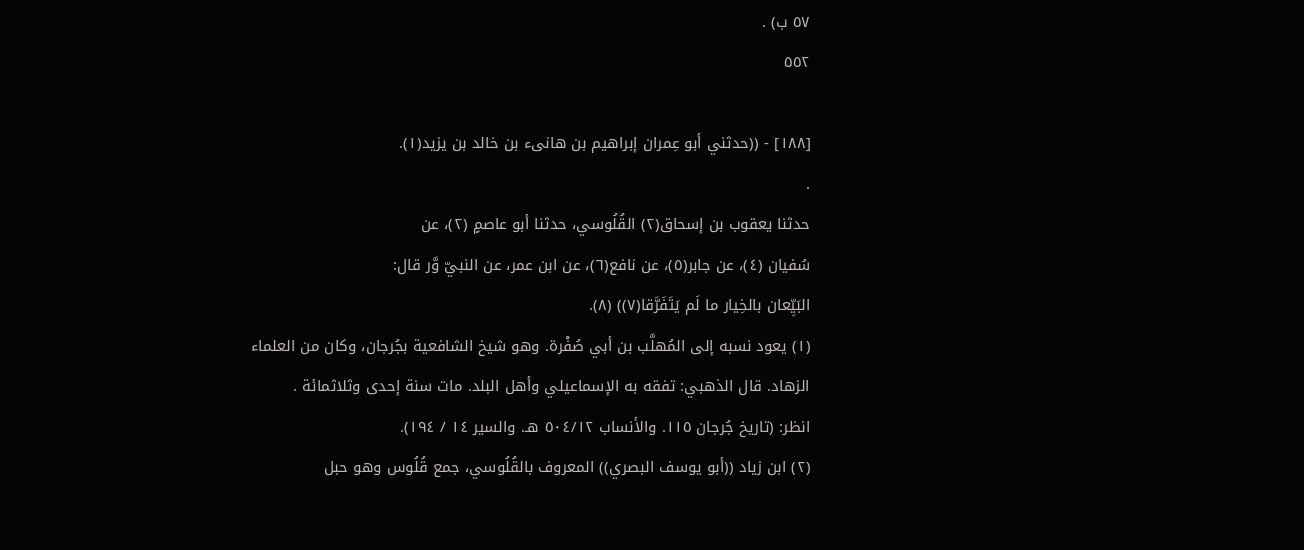٥٧ ب) .
٥٥٢

[١٨٨] - ((حدثني أبو عِمران إبراهيم بن هانىء بن خالد بن يزيد(١).
.
حدثنا يعقوب بن إسحاق(٢) القُلُوسي، حدثنا أبو عاصمٍ (٢)، عن
سُفيان (٤)، عن جابر(٥)، عن نافع(٦)، عن ابن عمر، عن النبيّ وَّر قال:
البَيِّعان بالخِيار ما لَم يَتَفَرَّقا(٧)) (٨).
(١) يعود نسبه إلى المُهلَّب بن أبي صُفْرة. وهو شيخ الشافعية بجُرجان، وكان من العلماء
الزهاد. قال الذهبي: تفقه به الإسماعيلي وأهل البلد. مات سنة إحدى وثلاثمائة .
انظر: (تاريخ جُرجان ١١٥. والأنساب ٥٠٤/١٢ هـ. والسير ١٤ / ١٩٤).
(٢) ابن زياد ((أبو يوسف البصري)) المعروف بالقُلُوسي، جمع قُلُوس وهو حبل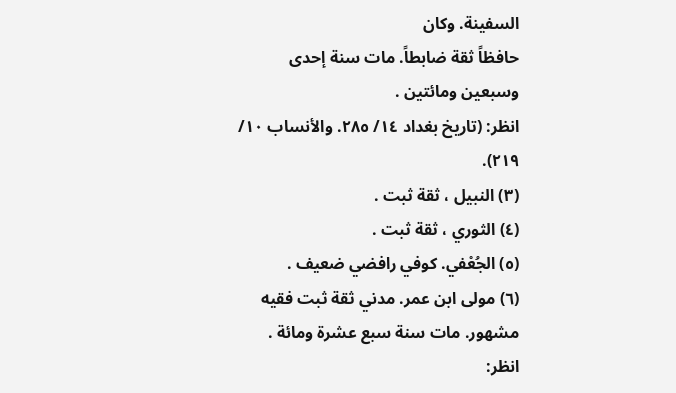السفينة. وكان
حافظاً ثقة ضابطاً. مات سنة إحدى وسبعين ومائتين .
انظر: (تاريخ بغداد ١٤/ ٢٨٥. والأنساب ١٠/ ٢١٩).
(٣) النبيل ، ثقة ثبت .
(٤) الثوري ، ثقة ثبت .
(٥) الجُعْفي. كوفي رافضي ضعيف .
(٦) مولى ابن عمر. مدني ثقة ثبت فقيه مشهور. مات سنة سبع عشرة ومائة .
انظر: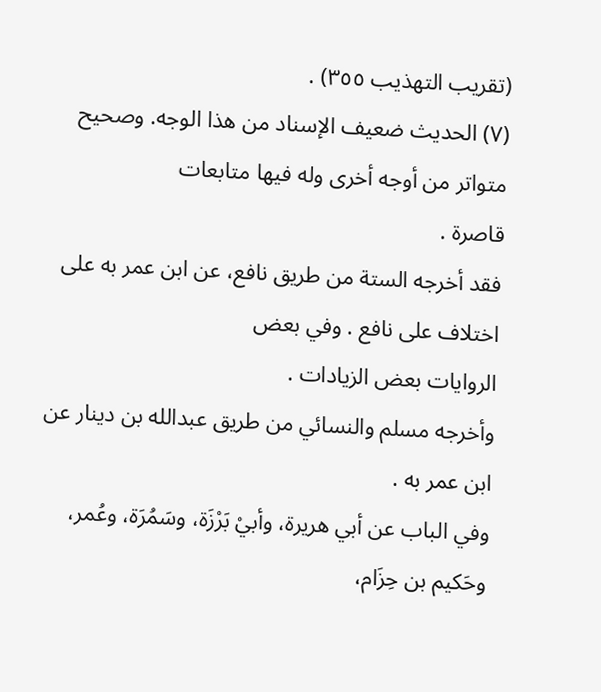(تقريب التهذيب ٣٥٥) .
(٧) الحديث ضعيف الإسناد من هذا الوجه. وصحيح متواتر من أوجه أخرى وله فيها متابعات
قاصرة .
فقد أخرجه الستة من طريق نافع، عن ابن عمر به على اختلاف على نافع . وفي بعض
الروايات بعض الزيادات .
وأخرجه مسلم والنسائي من طريق عبدالله بن دينار عن ابن عمر به .
وفي الباب عن أبي هريرة، وأبيْ بَرْزَة، وسَمُرَة، وعُمر، وحَكيم بن حِزَام،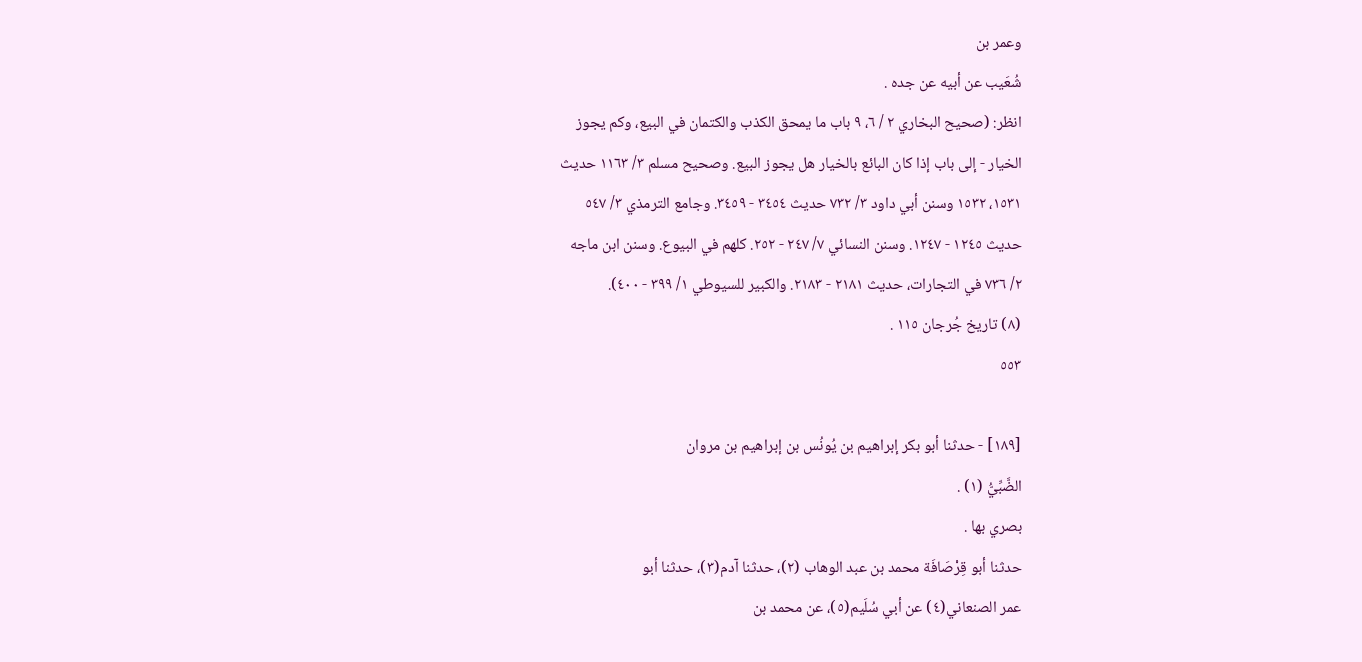وعمر بن
شُعَيب عن أبيه عن جده .
انظر: (صحيح البخاري ٢ / ٦، ٩ باب ما يمحق الكذب والكتمان في البيع، وكم يجوز
الخيار - إلى باب إذا كان البائع بالخيار هل يجوز البيع. وصحيح مسلم ٣/ ١١٦٣ حديث
١٥٣١، ١٥٣٢ وسنن أبي داود ٣/ ٧٣٢ حديث ٣٤٥٤ - ٣٤٥٩. وجامع الترمذي ٣/ ٥٤٧
حديث ١٢٤٥ - ١٢٤٧. وسنن النسائي ٧/ ٢٤٧ - ٢٥٢. كلهم في البيوع. وسنن ابن ماجه
٢/ ٧٣٦ في التجارات، حديث ٢١٨١ - ٢١٨٣. والكبير للسيوطي ١/ ٣٩٩ - ٤٠٠).
(٨) تاريخ جُرجان ١١٥ .
٥٥٣

[١٨٩] - حدثنا أبو بكر إبراهيم بن يُونُس بن إبراهيم بن مروان
الضَّبِّيُّ (١) .
بصري بها .
حدثنا أبو قِرْصَافَة محمد بن عبد الوهاب (٢)، حدثنا آدم(٣)، حدثنا أبو
عمر الصنعاني(٤) عن أبي سُلَيم(٥)، عن محمد بن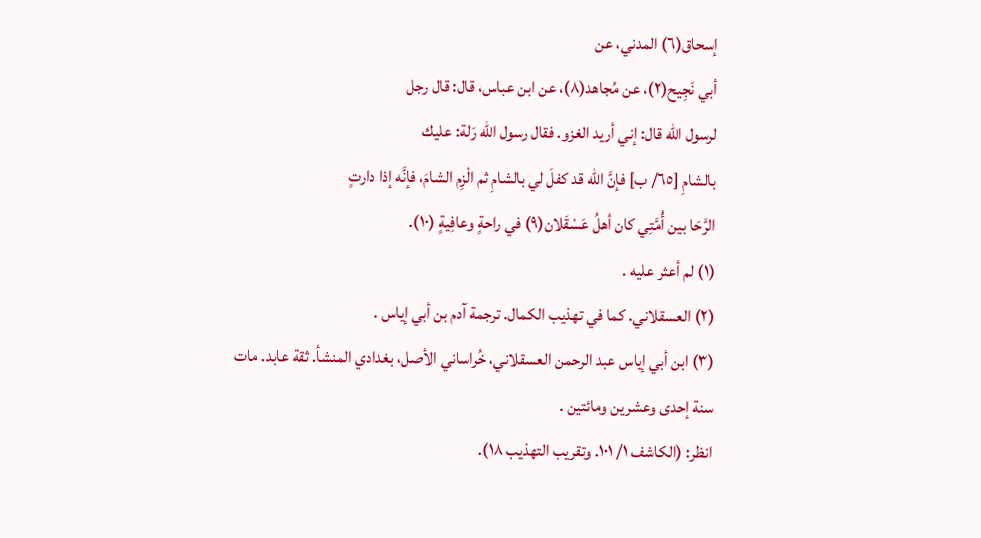إسحاق(٦) المدني، عن
أبي نَجِيح(٢)، عن مُجاهد(٨)، عن ابن عباس، قال: قال رجل
لرسول الله قال: إني أريد الغزو. فقال رسول الله رَلة: عليك
بالشامِ [٦٥/ ب] فإنَّ الله قد كفلَ لي بالشامِ ثم الْزِم الشامَ، فإنَّه إذا دارتٍ
الرَّحَا بين أُمَّتِي كان أهلُ عَسْقَلان(٩) في راحةٍ وعافِيةٍ (١٠).
(١) لم أعثر عليه .
(٢) العسقلاني. كما في تهذيب الكمال. ترجمة آدم بن أبي إياس .
(٣) ابن أبي إياس عبد الرحمن العسقلاني، خُراساني الأصل، بغدادي المنشأ. ثقة عابد. مات
سنة إحدى وعشرين ومائتين .
انظر: (الكاشف ١/ ١٠١. وتقريب التهذيب ١٨).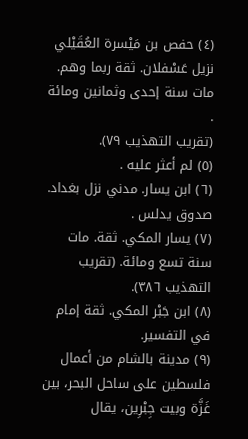(٤) حفص بن مَيْسرة العُقَيْلي نزيل عَسْفلان. ثقة ربما وهم. مات سنة إحدى وثمانين ومائة .
(تقريب التهذيب ٧٩).
(٥) لم أعثر عليه .
(٦) ابن يسار. مدني نزل بغداد. صدوق يدلس .
(٧) يسار المكي. ثقة. مات سنة تسع ومائة. (تقريب التهذيب ٣٨٦).
(٨) ابن جَبْر المكي. ثقة إمام في التفسير.
(٩) مدينة بالشام من أعمال فلسطين على ساحل البحر، بين غَزَّة وبيت جِبْرِين، يقال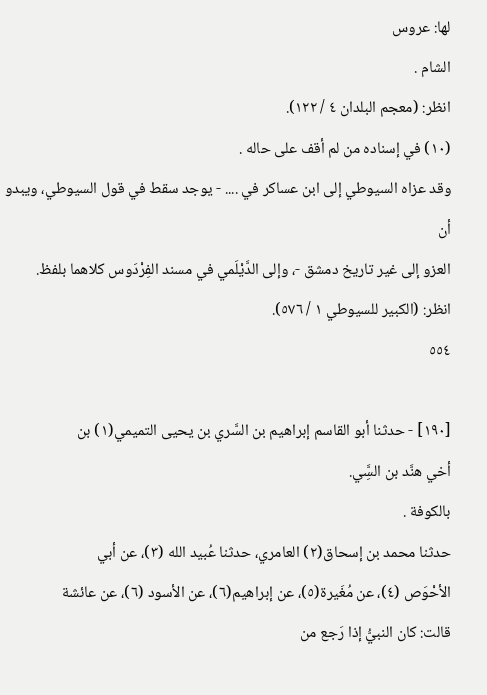لها: عروس
الشام .
انظر: (معجم البلدان ٤ / ١٢٢).
(١٠) في إسناده من لم أقف على حاله .
وقد عزاه السيوطي إلى ابن عساكر في .... - يوجد سقط في قول السيوطي، ويبدو أن
العزو إلى غير تاريخ دمشق -، وإلى الدَّيْلَمي في مسند الفِرْدَوس كلاهما بلفظ.
انظر: (الكبير للسيوطي ١ / ٥٧٦).
٥٥٤

[١٩٠] - حدثنا أبو القاسم إبراهيم بن السَّري بن يحيى التميمي(١) بن
أخي هنَّد بن السَِّي.
بالكوفة .
حدثنا محمد بن إسحاق(٢) العامري، حدثنا عُبيد الله (٣)، عن أبي
الأحْوَص (٤)، عن مُغَيرة(٥)، عن إبراهيم(٦)، عن الأسود (٦)، عن عائشة
قالت: كان النبيُّ إذا رَجع من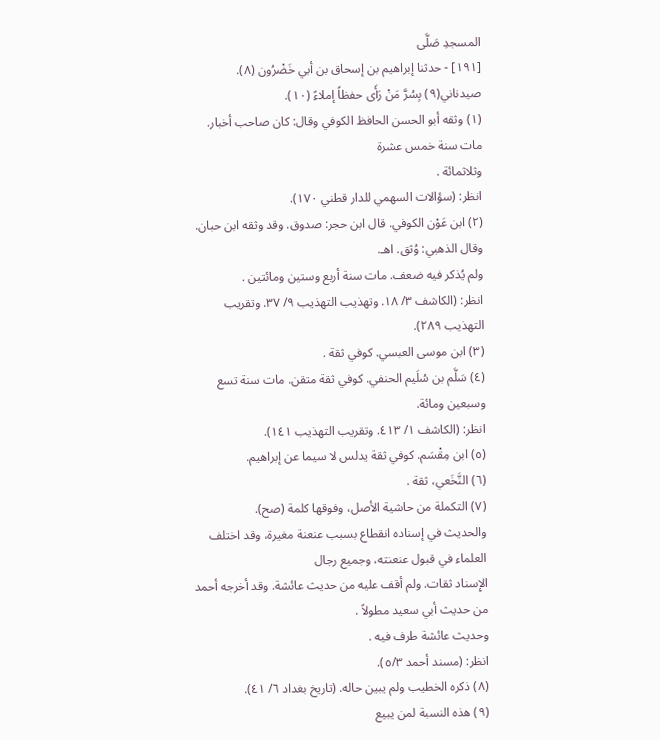المسجدِ صَلَّى
[١٩١] - حدثنا إبراهيم بن إسحاق بن أبي خَضْرُون (٨).
صيدناني(٩) بِسُرَّ مَنْ رَأَى حفظاً إملاءً (١٠).
(١) وثقه أبو الحسن الحافظ الكوفي وقال: كان صاحب أخبار. مات سنة خمس عشرة
وثلاثمائة .
انظر: (سؤالات السهمي للدار قطني ١٧٠).
(٢) ابن عَوْن الكوفي. قال ابن حجر: صدوق. وقد وثقه ابن حبان. وقال الذهبي: وُثق. اهـ.
ولم يُذكر فيه ضعف. مات سنة أربع وستين ومائتين .
انظر: (الكاشف ٣/ ١٨. وتهذيب التهذيب ٩/ ٣٧. وتقريب التهذيب ٢٨٩).
(٣) ابن موسى العبسي. كوفي ثقة .
(٤) سَلَّم بن سُلَيم الحنفي. كوفي ثقة متقن. مات سنة تسع وسبعين ومائة.
انظر: (الكاشف ١/ ٤١٣. وتقريب التهذيب ١٤١).
(٥) ابن مِقْسَم. كوفي ثقة يدلس لا سيما عن إبراهيم.
(٦) النَّخَعي، ثقة .
(٧) التكملة من حاشية الأصل، وفوقها كلمة (صح).
والحديث في إسناده انقطاع بسبب عنعنة مغيرة، وقد اختلف العلماء في قبول عنعنته، وجميع رجال
الإِسناد ثقات. ولم أقف عليه من حديث عائشة. وقد أخرجه أحمد من حديث أبي سعيد مطولاً .
وحديث عائشة طرف فيه .
انظر: (مسند أحمد ٥/٣).
(٨) ذكره الخطيب ولم يبين حاله. (تاريخ بغداد ٦/ ٤١).
(٩) هذه النسبة لمن يبيع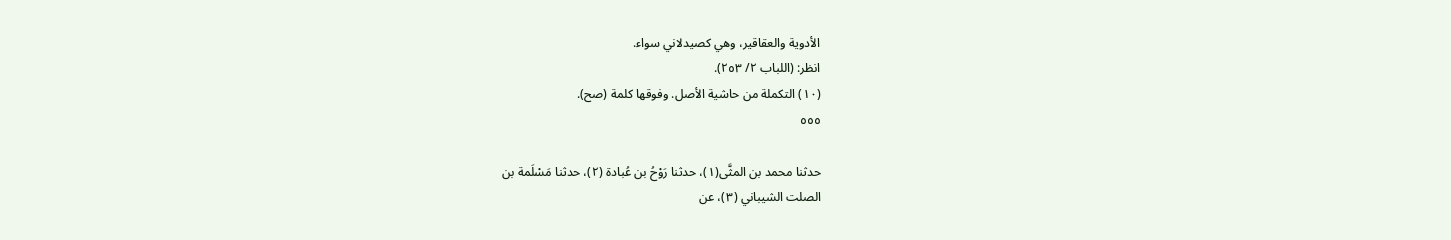الأدوية والعقاقير، وهي كصيدلاني سواء.
انظر: (اللباب ٢/ ٢٥٣).
(١٠) التكملة من حاشية الأصل. وفوقها كلمة (صح).
٥٥٥

حدثنا محمد بن المثَّى(١)، حدثنا رَوْحُ بن عُبادة (٢)، حدثنا مَسْلَمة بن
الصلت الشيباني (٣)، عن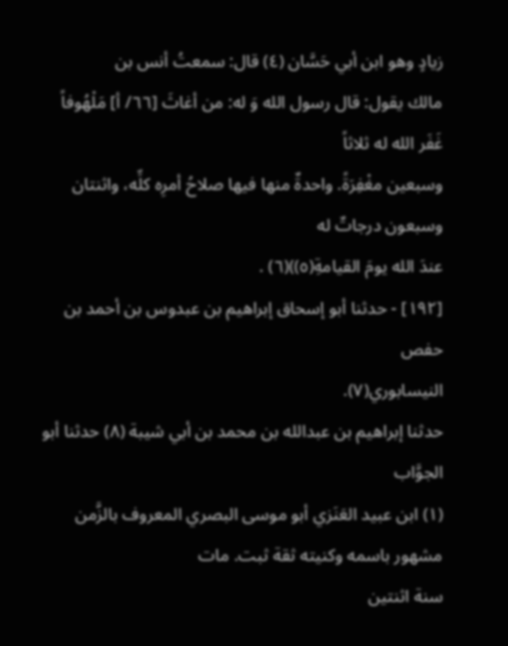زيادٍ وهو ابن أبي حَسَّان (٤) قال: سمعتُ أنس بن
مالك يقول: قال رسول الله وَ له: من أغاثَ [٦٦/ أ] مَلْهُوفاً غَفَر الله له ثلاثاً
وسبعين مغْفِرَةً. واحدةٌ منها فيها صلاحُ أمرِه كلِّه، واثنتان وسبعون درجاتٌ له
عندَ الله يومَ القيامةِ(٥))(٦) .
[١٩٢] - حدثنا أبو إسحاق إبراهيم بن عبدوس بن أحمد بن حفص
النيسابوري(٧).
حدثنا إبراهيم بن عبدالله بن محمد بن أبي شيبة (٨) حدثنا أبو الجوَّاب
(١) ابن عبيد العَنَزي أبو موسى البصري المعروف بالزَّمن مشهور باسمه وكنيته ثقة ثبت. مات
سنة اثنتين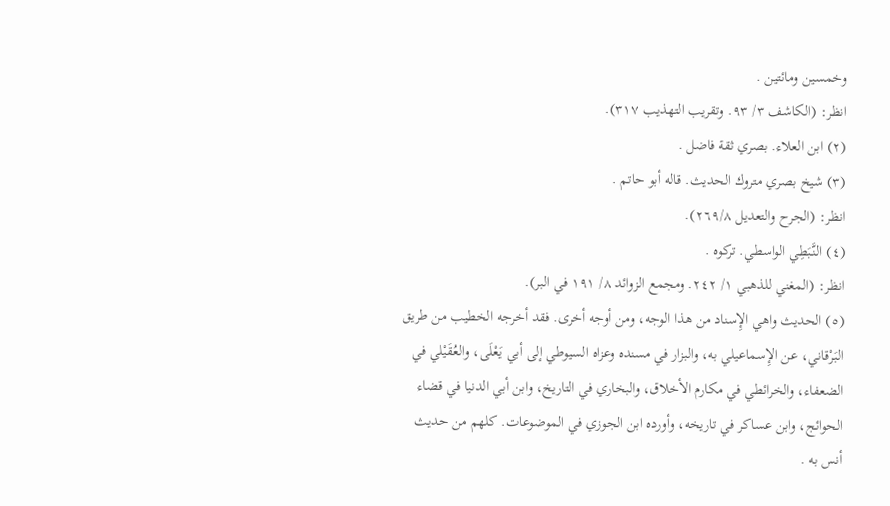وخمسين ومائتين .
انظر: (الكاشف ٣/ ٩٣. وتقريب التهذيب ٣١٧).
(٢) ابن العلاء. بصري ثقة فاضل .
(٣) شيخ بصري متروك الحديث. قاله أبو حاتم .
انظر: (الجرح والتعديل ٢٦٩/٨).
(٤) النَّبَطِي الواسطي. تركوه .
انظر: (المغني للذهبي ١/ ٢٤٢. ومجمع الزوائد ٨/ ١٩١ في البر).
(٥) الحديث واهي الإِسناد من هذا الوجه، ومن أوجه أخرى. فقد أخرجه الخطيب من طريق
البَرْقاني، عن الإِسماعيلي به، والبزار في مسنده وعزاه السيوطي إلى أبي يَعْلَى، والعُقَيْلي في
الضعفاء، والخرائطي في مكارم الأخلاق، والبخاري في التاريخ، وابن أبي الدنيا في قضاء
الحوائج، وابن عساكر في تاريخه، وأورده ابن الجوزي في الموضوعات. كلهم من حديث
أنس به .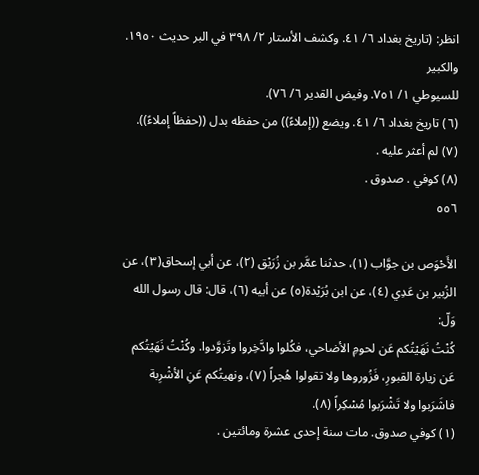انظر: (تاريخ بغداد ٦/ ٤١. وكشف الأستار ٢/ ٣٩٨ في البر حديث ١٩٥٠. والكبير
للسيوطي ١/ ٧٥١. وفيض القدير ٦/ ٧٦).
(٦) تاريخ بغداد ٦/ ٤١. ويضع ((إملاءً)) من حفظه بدل ((حفظاً إملاءً)).
(٧) لم أعثر عليه .
(٨) كوفي . صدوق .
٥٥٦

الأَحْوَص بن جوَّاب (١)، حدثنا عمَّر بن زُرَيْق (٢)، عن أبي إسحاق(٣)، عن
الزُبير بن عَدِي (٤)، عن ابن بُرَيْدة(٥) عن أبيه (٦)، قال: قال رسول الله وَلّ:
كُنْتُ نَهَيْتُكم عَن لحومِ الأضاحي، فكُلوا وادَّخِروا وتَزوَّدوا. وكُنْتُ نَهَيْتُكم
عَن زيارة القبورِ، فَزُوروها ولا تقولوا هُجراً (٧)، ونهيتُكم عَنِ الأشْرِبة
فاشَرَبوا ولا تَشْرَبوا مُسْكِراً (٨).
(١) كوفي صدوق. مات سنة إحدى عشرة ومائتين .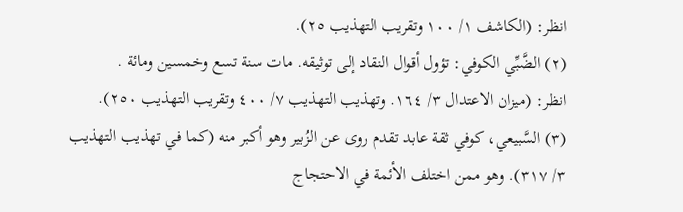انظر: (الكاشف ١/ ١٠٠ وتقريب التهذيب ٢٥).
(٢) الضَّبِّي الكوفي: تؤول أقوال النقاد إلى توثيقه. مات سنة تسع وخمسين ومائة .
انظر: (ميزان الاعتدال ٣/ ١٦٤. وتهذيب التهذيب ٧/ ٤٠٠ وتقريب التهذيب ٢٥٠).
(٣) السَّبيعي، كوفي ثقة عابد تقدم روى عن الزُبير وهو أكبر منه (كما في تهذيب التهذيب
٣/ ٣١٧). وهو ممن اختلف الأئمة في الاحتجاج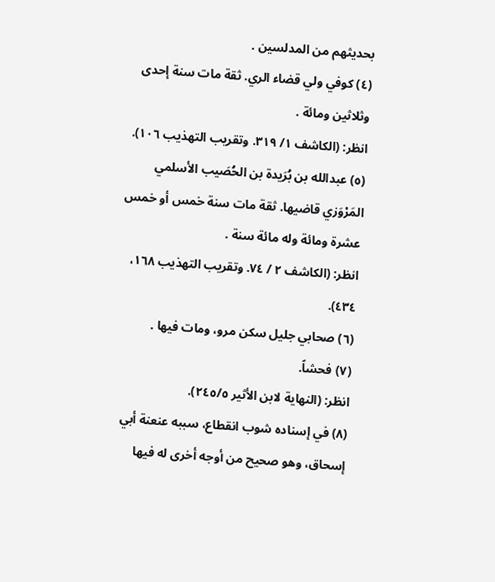بحديثهم من المدلسين .
(٤) كوفي ولي قضاء الري. ثقة مات سنة إحدى وثلاثين ومائة .
انظر: (الكاشف ١/ ٣١٩. وتقريب التهذيب ١٠٦).
(٥) عبدالله بن بُرَيدة بن الحُصَيب الأسلمي المَرْوَزي قاضيها. ثقة مات سنة خمس أو خمس
عشرة ومائة وله مائة سنة .
انظر: (الكاشف ٢ / ٧٤. وتقريب التهذيب ١٦٨، ٤٣٤).
(٦) صحابي جليل سكن مرو، ومات فيها .
(٧) فحشاً.
انظر: (النهاية لابن الأثير ٢٤٥/٥).
(٨) في إسناده شوب انقطاع، سببه عنعنة أبي إسحاق، وهو صحيح من أوجه أخرى له فيها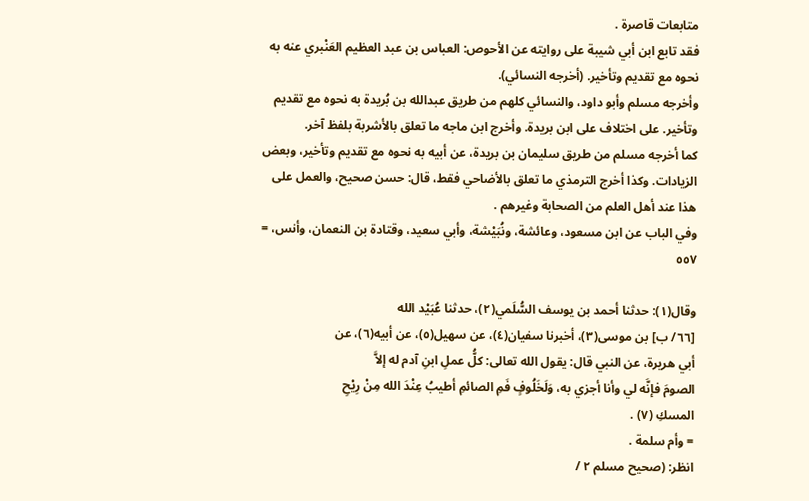متابعات قاصرة .
فقد تابع ابن أبي شيبة على روايته عن الأحوص: العباس بن عبد العظيم العَنْبري عنه به
نحوه مع تقديم وتأخير. (أخرجه النسائي).
وأخرجه مسلم وأبو داود، والنسائي كلهم من طريق عبدالله بن بُريدة به نحوه مع تقديم
وتأخير. على اختلاف على ابن بريدة. وأخرج ابن ماجه ما تعلق بالأشربة بلفظ آخر.
كما أخرجه مسلم من طريق سليمان بن بريدة، عن أبيه به نحوه مع تقديم وتأخير، وبعض
الزيادات. وكذا أخرج الترمذي ما تعلق بالأضاحي فقط، قال: حسن صحيح، والعمل على
هذا عند أهل العلم من الصحابة وغيرهم .
وفي الباب عن ابن مسعود، وعائشة، ونُبَيْشة، وأبي سعيد، وقتادة بن النعمان، وأنس، =
٥٥٧

وقال(١): حدثنا أحمد بن يوسف السُّلَمي(٢)، حدثنا عُبَيْد الله
[٦٦/ ب] بن موسى(٣)، أخبرنا سفيان(٤)، عن سهيل(٥)، عن أبيه(٦)، عن
أبي هريرة، عن النبي قال: يقول الله تعالى: كلُّ عملِ ابنِ آدم له إلاَّ
الصومَ فإنَّه لي وأنا أجزي به، وَلَخَلُوفٍ فَمِ الصائمِ أطيبُ عِنْدَ الله مِنْ رِيْحِ
المسكِ (٧) .
= وأم سلمة .
انظر: (صحيح مسلم ٢ /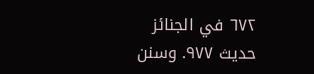٦٧٢ في الجنائز حديث ٩٧٧. وسنن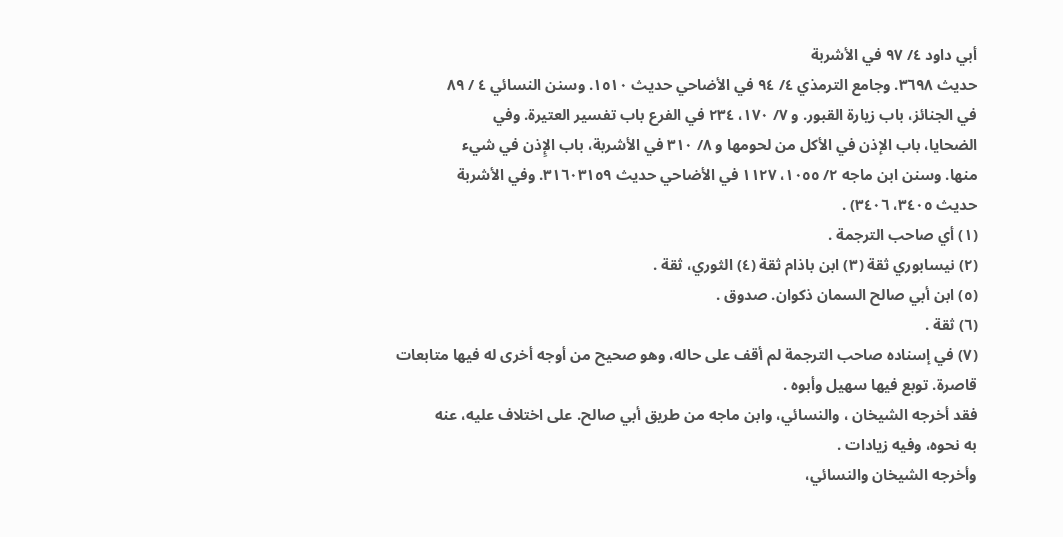أبي داود ٤/ ٩٧ في الأشربة
حديث ٣٦٩٨. وجامع الترمذي ٤/ ٩٤ في الأضاحي حديث ١٥١٠. وسنن النسائي ٤ / ٨٩
في الجنائز، باب زيارة القبور. و ٧/ ١٧٠، ٢٣٤ في الفرع باب تفسير العتيرة. وفي
الضحايا، باب الإذن في الأكل من لحومها و ٨/ ٣١٠ في الأشربة، باب الإِذن في شيء
منها. وسنن ابن ماجه ٢/ ١٠٥٥، ١١٢٧ في الأضاحي حديث ٣١٦٠٣١٥٩. وفي الأشربة
حديث ٣٤٠٥، ٣٤٠٦) .
(١) أي صاحب الترجمة .
(٢) نيسابوري ثقة (٣) ابن باذام ثقة (٤) الثوري، ثقة .
(٥) ابن أبي صالح السمان ذكوان. صدوق .
(٦) ثقة .
(٧) في إسناده صاحب الترجمة لم أقف على حاله، وهو صحيح من أوجه أخرى له فيها متابعات
قاصرة. توبع فيها سهيل وأبوه .
فقد أخرجه الشيخان ، والنسائي، وابن ماجه من طريق أبي صالح. على اختلاف عليه، عنه
به نحوه، وفيه زيادات .
وأخرجه الشيخان والنسائي،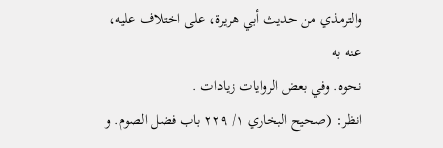والترمذي من حديث أبي هريرة، على اختلاف عليه، عنه به
نحوه. وفي بعض الروايات زيادات .
انظر: (صحيح البخاري ١/ ٢٢٩ باب فضل الصوم. و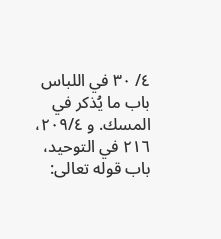٤/ ٣٠ في اللباس باب ما يُذكر في
المسك. و ٢٠٩/٤، ٢١٦ في التوحيد، باب قوله تعالى: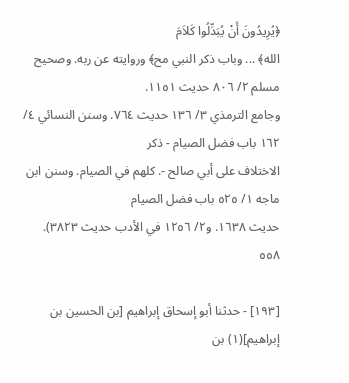﴿يُرِيدُونَ أَنْ يُبَدِّلُوا كَلاَمَ
الله﴾ ... وباب ذكر النبي مح﴾ وروايته عن ربه. وصحيح مسلم ٢/ ٨٠٦ حديث ١١٥١.
وجامع الترمذي ٣/ ١٣٦ حديث ٧٦٤. وسنن النسائي ٤/ ١٦٢ باب فضل الصيام - ذكر
الاختلاف على أبي صالح -. كلهم في الصيام. وسنن ابن ماجه ١/ ٥٢٥ باب فضل الصيام
حديث ١٦٣٨. و٢/ ١٢٥٦ في الأدب حديث ٣٨٢٣).
٥٥٨

[١٩٣] - حدثنا أبو إسحاق إبراهيم [بن الحسين بن إبراهيم](١) بن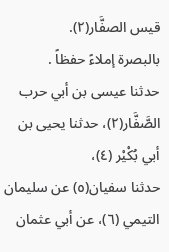قيس الصفَّار(٢).
بالبصرة إملاءً حفظاً .
حدثنا عيسى بن أبي حرب الصَّفَّار(٢)، حدثنا يحيى بن أبي بُكْيْر (٤)،
حدثنا سفيان(٥) عن سليمان التيمي (٦)، عن أبي عثمان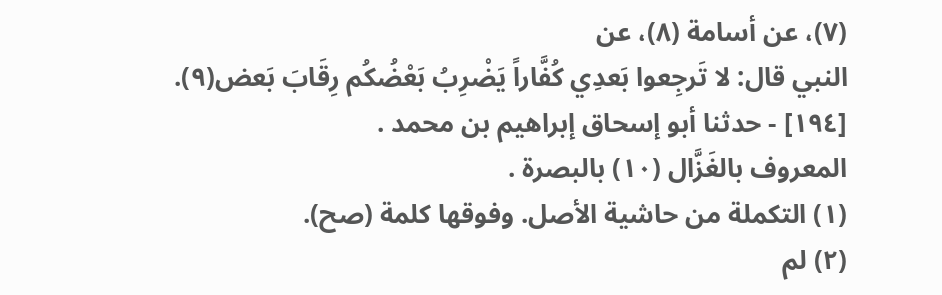(٧)، عن أسامة (٨)، عن
النبي قال: لا تَرجِعوا بَعدِي كُفَّاراً يَضْرِبُ بَعْضُكُم رِقَابَ بَعض(٩).
[١٩٤] - حدثنا أبو إسحاق إبراهيم بن محمد .
المعروف بالغَزَّال (١٠) بالبصرة .
(١) التكملة من حاشية الأصل. وفوقها كلمة (صح).
(٢) لم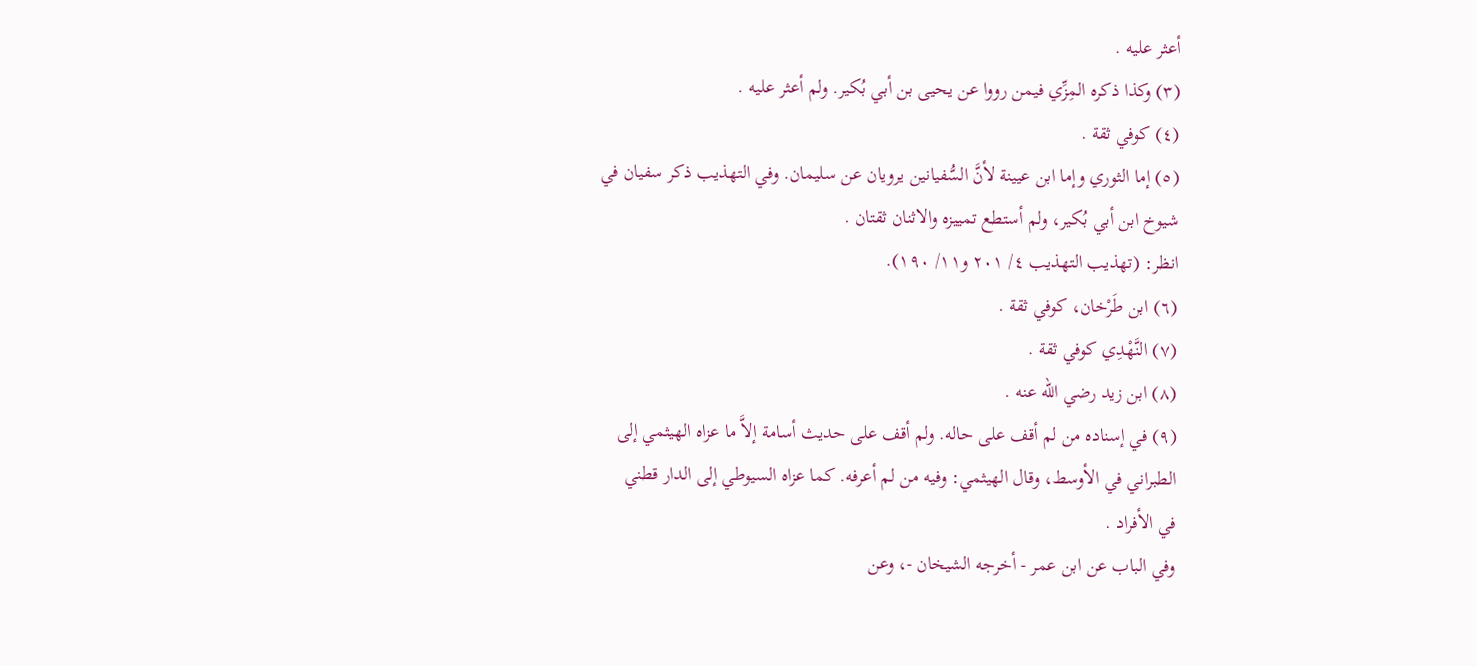أعثر عليه .
(٣) وكذا ذكره المِزِّي فيمن رووا عن يحيى بن أبي بُكير. ولم أعثر عليه .
(٤) كوفي ثقة .
(٥) إما الثوري وإما ابن عيينة لأنَّ السُّفيانين يرويان عن سليمان. وفي التهذيب ذكر سفيان في
شيوخ ابن أبي بُكير، ولم أستطع تمييزه والاثنان ثقتان .
انظر: (تهذيب التهذيب ٤/ ٢٠١ و١١/ ١٩٠).
(٦) ابن طَرْخان، كوفي ثقة .
(٧) النَّهْدِي كوفي ثقة .
(٨) ابن زيد رضي الله عنه .
(٩) في إسناده من لم أقف على حاله. ولم أقف على حديث أسامة إلاَّ ما عزاه الهيثمي إلى
الطبراني في الأوسط، وقال الهيثمي: وفيه من لم أعرفه. كما عزاه السيوطي إلى الدار قطني
في الأفراد .
وفي الباب عن ابن عمر - أخرجه الشيخان -، وعن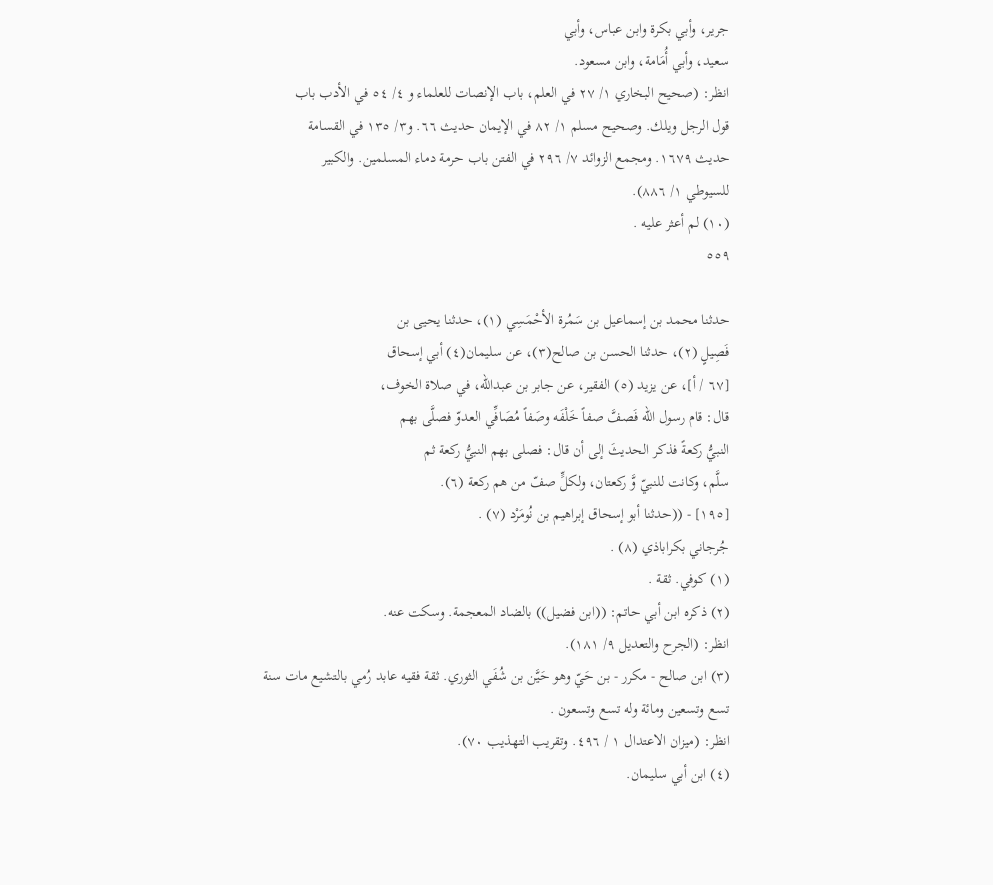جرير، وأبي بكرة وابن عباس، وأبي
سعيد، وأبي أُمَامة، وابن مسعود.
انظر: (صحيح البخاري ١/ ٢٧ في العلم، باب الإنصات للعلماء و ٤/ ٥٤ في الأدب باب
قول الرجل ويلك. وصحيح مسلم ١/ ٨٢ في الإيمان حديث ٦٦. و٣/ ١٣٥ في القسامة
حديث ١٦٧٩. ومجمع الزوائد ٧/ ٢٩٦ في الفتن باب حرمة دماء المسلمين. والكبير
للسيوطي ١/ ٨٨٦).
(١٠) لم أعثر عليه .
٥٥٩

حدثنا محمد بن إسماعيل بن سَمُرة الأحْمَسِي (١)، حدثنا يحيى بن
فَصِيلٍ (٢)، حدثنا الحسن بن صالح(٣)، عن سليمان(٤) أبي إسحاق
[٦٧ / أ]، عن يزيد (٥) الفقير، عن جابر بن عبدالله، في صلاة الخوف،
قال: قام رسول الله فَصفَّ صفاً خَلْفَه وصَفاً مُصَافِّي العدوّ فصلَّى بهم
النبيُّ ركعةً فذكر الحديثَ إلى أن قال: فصلى بهم النبيُّ ركعة ثم
سلَّم، وكانت للنبيّ وَّ ركعتان، ولكلٍّ صفّ من هم ركعة (٦).
[١٩٥] - ((حدثنا أبو إسحاق إبراهيم بن نُومَرْد (٧) .
جُرجاني بكراباذي (٨) .
(١) كوفي. ثقة .
(٢) ذكره ابن أبي حاتم: ((ابن فضيل)) بالضاد المعجمة. وسكت عنه.
انظر: (الجرح والتعديل ٩/ ١٨١).
(٣) ابن صالح - مكرر - بن حَيّ وهو حَيَّن بن شُفَي الثوري. ثقة فقيه عابد رُمي بالتشيع مات سنة
تسع وتسعين ومائة وله تسع وتسعون .
انظر: (ميزان الاعتدال ١ / ٤٩٦. وتقريب التهذيب ٧٠).
(٤) ابن أبي سليمان.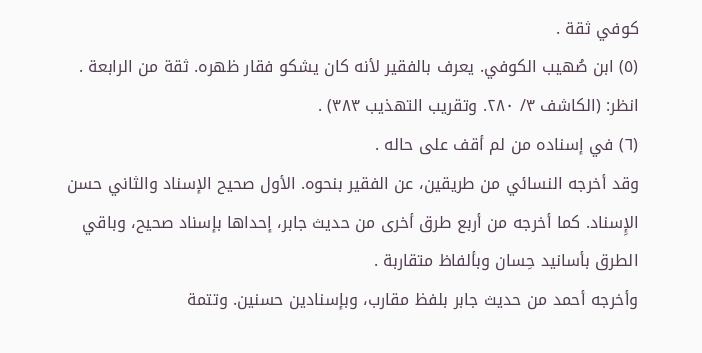كوفي ثقة .
(٥) ابن صُهيب الكوفي. يعرف بالفقير لأنه كان يشكو فقار ظهره. ثقة من الرابعة .
انظر: (الكاشف ٣/ ٢٨٠. وتقريب التهذيب ٣٨٣) .
(٦) في إسناده من لم أقف على حاله .
وقد أخرجه النسائي من طريقين، عن الفقير بنحوه. الأول صحيح الإسناد والثاني حسن
الإِسناد. كما أخرجه من أربع طرق أخرى من حديث جابر، إحداها بإسناد صحيح، وباقي
الطرق بأسانيد حِسان وبألفاظ متقاربة .
وأخرجه أحمد من حديث جابر بلفظ مقارب، وبإسنادين حسنين. وتتمة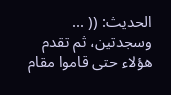الحديث: (( ...
وسجدتين، ثم تقدم هؤلاء حتى قاموا مقام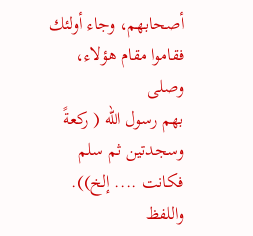أصحابهم، وجاء أولئك فقاموا مقام هؤلاء، وصلى
بهم رسول الله ( ركعةً وسجدتين ثم سلم فكانت .... إلخ)). واللفظ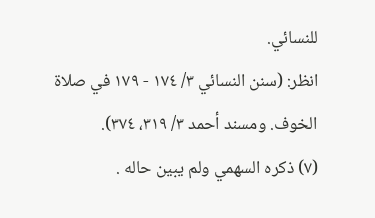للنسائي.
انظر: (سنن النسائي ٣/ ١٧٤ - ١٧٩ في صلاة الخوف. ومسند أحمد ٣/ ٣١٩، ٣٧٤).
(٧) ذكره السهمي ولم يبين حاله .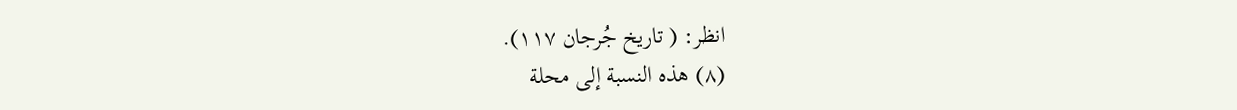انظر: ( تاريخ جُرجان ١١٧).
(٨) هذه النسبة إلى محلة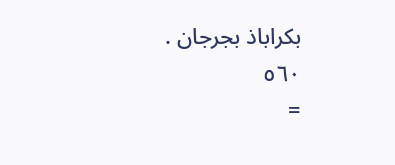بكراباذ بجرجان .
٥٦٠
=